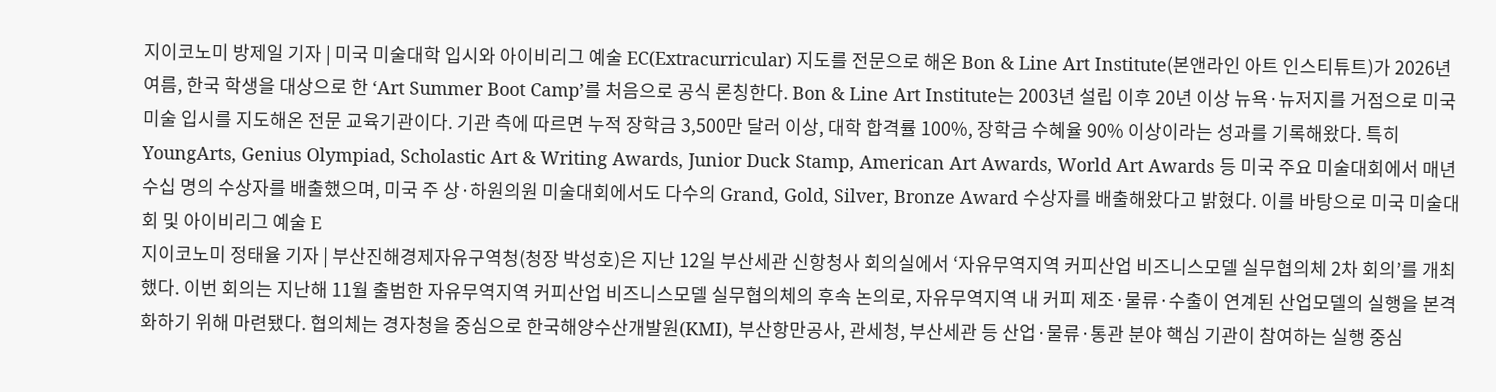지이코노미 방제일 기자 | 미국 미술대학 입시와 아이비리그 예술 EC(Extracurricular) 지도를 전문으로 해온 Bon & Line Art Institute(본앤라인 아트 인스티튜트)가 2026년 여름, 한국 학생을 대상으로 한 ‘Art Summer Boot Camp’를 처음으로 공식 론칭한다. Bon & Line Art Institute는 2003년 설립 이후 20년 이상 뉴욕·뉴저지를 거점으로 미국 미술 입시를 지도해온 전문 교육기관이다. 기관 측에 따르면 누적 장학금 3,500만 달러 이상, 대학 합격률 100%, 장학금 수혜율 90% 이상이라는 성과를 기록해왔다. 특히 YoungArts, Genius Olympiad, Scholastic Art & Writing Awards, Junior Duck Stamp, American Art Awards, World Art Awards 등 미국 주요 미술대회에서 매년 수십 명의 수상자를 배출했으며, 미국 주 상·하원의원 미술대회에서도 다수의 Grand, Gold, Silver, Bronze Award 수상자를 배출해왔다고 밝혔다. 이를 바탕으로 미국 미술대회 및 아이비리그 예술 E
지이코노미 정태율 기자 | 부산진해경제자유구역청(청장 박성호)은 지난 12일 부산세관 신항청사 회의실에서 ‘자유무역지역 커피산업 비즈니스모델 실무협의체 2차 회의’를 개최했다. 이번 회의는 지난해 11월 출범한 자유무역지역 커피산업 비즈니스모델 실무협의체의 후속 논의로, 자유무역지역 내 커피 제조·물류·수출이 연계된 산업모델의 실행을 본격화하기 위해 마련됐다. 협의체는 경자청을 중심으로 한국해양수산개발원(KMI), 부산항만공사, 관세청, 부산세관 등 산업·물류·통관 분야 핵심 기관이 참여하는 실행 중심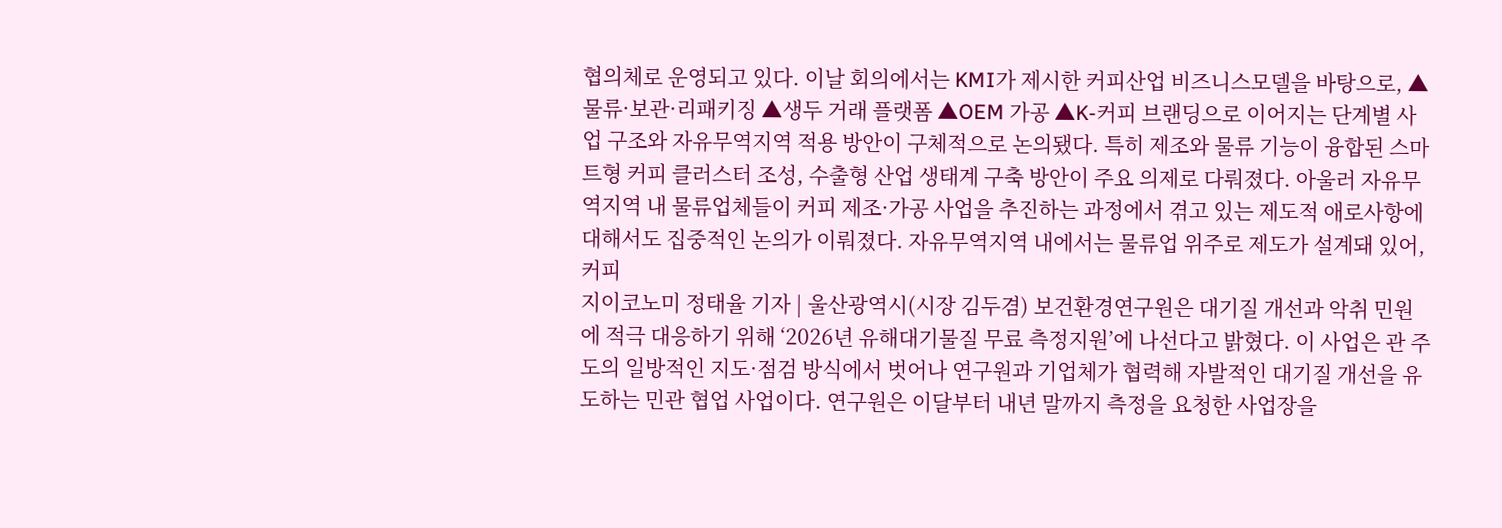협의체로 운영되고 있다. 이날 회의에서는 KMI가 제시한 커피산업 비즈니스모델을 바탕으로, ▲물류·보관·리패키징 ▲생두 거래 플랫폼 ▲OEM 가공 ▲K-커피 브랜딩으로 이어지는 단계별 사업 구조와 자유무역지역 적용 방안이 구체적으로 논의됐다. 특히 제조와 물류 기능이 융합된 스마트형 커피 클러스터 조성, 수출형 산업 생태계 구축 방안이 주요 의제로 다뤄졌다. 아울러 자유무역지역 내 물류업체들이 커피 제조·가공 사업을 추진하는 과정에서 겪고 있는 제도적 애로사항에 대해서도 집중적인 논의가 이뤄졌다. 자유무역지역 내에서는 물류업 위주로 제도가 설계돼 있어, 커피
지이코노미 정태율 기자 | 울산광역시(시장 김두겸) 보건환경연구원은 대기질 개선과 악취 민원에 적극 대응하기 위해 ‘2026년 유해대기물질 무료 측정지원’에 나선다고 밝혔다. 이 사업은 관 주도의 일방적인 지도·점검 방식에서 벗어나 연구원과 기업체가 협력해 자발적인 대기질 개선을 유도하는 민관 협업 사업이다. 연구원은 이달부터 내년 말까지 측정을 요청한 사업장을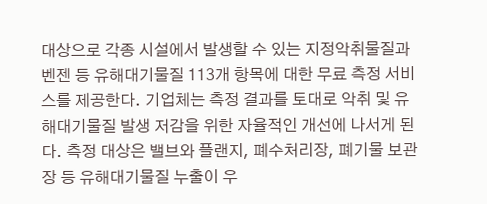대상으로 각종 시설에서 발생할 수 있는 지정악취물질과 벤젠 등 유해대기물질 113개 항목에 대한 무료 측정 서비스를 제공한다. 기업체는 측정 결과를 토대로 악취 및 유해대기물질 발생 저감을 위한 자율적인 개선에 나서게 된다. 측정 대상은 밸브와 플랜지, 폐수처리장, 폐기물 보관장 등 유해대기물질 누출이 우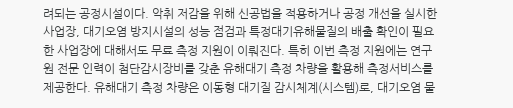려되는 공정시설이다. 악취 저감을 위해 신공법을 적용하거나 공정 개선을 실시한 사업장, 대기오염 방지시설의 성능 점검과 특정대기유해물질의 배출 확인이 필요한 사업장에 대해서도 무료 측정 지원이 이뤄진다. 특히 이번 측정 지원에는 연구원 전문 인력이 첨단감시장비를 갖춘 유해대기 측정 차량을 활용해 측정서비스를 제공한다. 유해대기 측정 차량은 이동형 대기질 감시체계(시스템)로, 대기오염 물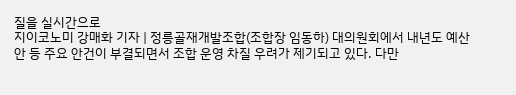질을 실시간으로
지이코노미 강매화 기자 | 정릉골재개발조합(조합장 임동하) 대의원회에서 내년도 예산안 등 주요 안건이 부결되면서 조합 운영 차질 우려가 제기되고 있다. 다만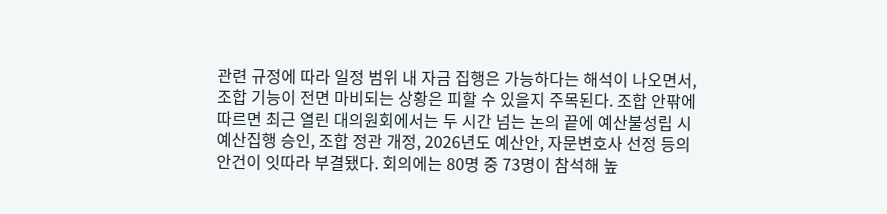관련 규정에 따라 일정 범위 내 자금 집행은 가능하다는 해석이 나오면서, 조합 기능이 전면 마비되는 상황은 피할 수 있을지 주목된다. 조합 안팎에 따르면 최근 열린 대의원회에서는 두 시간 넘는 논의 끝에 예산불성립 시 예산집행 승인, 조합 정관 개정, 2026년도 예산안, 자문변호사 선정 등의 안건이 잇따라 부결됐다. 회의에는 80명 중 73명이 참석해 높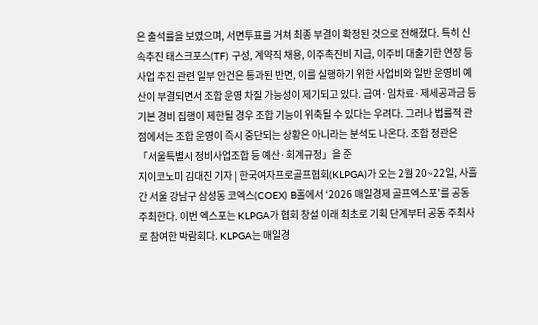은 출석률을 보였으며, 서면투표를 거쳐 최종 부결이 확정된 것으로 전해졌다. 특히 신속추진 태스크포스(TF) 구성, 계약직 채용, 이주촉진비 지급, 이주비 대출기한 연장 등 사업 추진 관련 일부 안건은 통과된 반면, 이를 실행하기 위한 사업비와 일반 운영비 예산이 부결되면서 조합 운영 차질 가능성이 제기되고 있다. 급여·임차료·제세공과금 등 기본 경비 집행이 제한될 경우 조합 기능이 위축될 수 있다는 우려다. 그러나 법률적 관점에서는 조합 운영이 즉시 중단되는 상황은 아니라는 분석도 나온다. 조합 정관은 「서울특별시 정비사업조합 등 예산·회계규정」을 준
지이코노미 김대진 기자 | 한국여자프로골프협회(KLPGA)가 오는 2월 20~22일, 사흘간 서울 강남구 삼성동 코엑스(COEX) B홀에서 ‘2026 매일경제 골프엑스포’를 공동 주최한다. 이번 엑스포는 KLPGA가 협회 창설 이래 최초로 기획 단계부터 공동 주최사로 참여한 박람회다. KLPGA는 매일경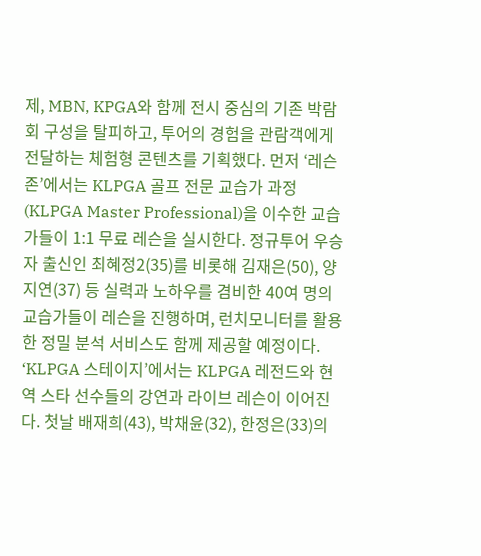제, MBN, KPGA와 함께 전시 중심의 기존 박람회 구성을 탈피하고, 투어의 경험을 관람객에게 전달하는 체험형 콘텐츠를 기획했다. 먼저 ‘레슨존’에서는 KLPGA 골프 전문 교습가 과정(KLPGA Master Professional)을 이수한 교습가들이 1:1 무료 레슨을 실시한다. 정규투어 우승자 출신인 최혜정2(35)를 비롯해 김재은(50), 양지연(37) 등 실력과 노하우를 겸비한 40여 명의 교습가들이 레슨을 진행하며, 런치모니터를 활용한 정밀 분석 서비스도 함께 제공할 예정이다. ‘KLPGA 스테이지’에서는 KLPGA 레전드와 현역 스타 선수들의 강연과 라이브 레슨이 이어진다. 첫날 배재희(43), 박채윤(32), 한정은(33)의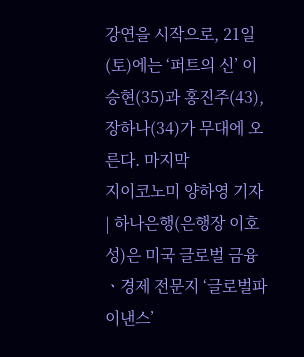강연을 시작으로, 21일(토)에는 ‘퍼트의 신’ 이승현(35)과 홍진주(43), 장하나(34)가 무대에 오른다. 마지막
지이코노미 양하영 기자 | 하나은행(은행장 이호성)은 미국 글로벌 금융ㆍ경제 전문지 ‘글로벌파이낸스’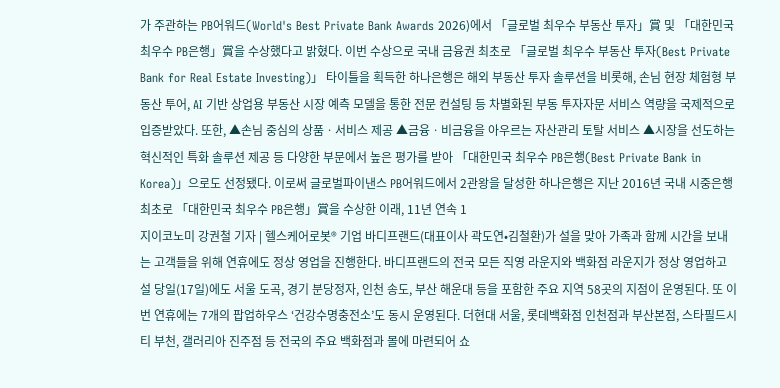가 주관하는 PB어워드(World's Best Private Bank Awards 2026)에서 「글로벌 최우수 부동산 투자」賞 및 「대한민국 최우수 PB은행」賞을 수상했다고 밝혔다. 이번 수상으로 국내 금융권 최초로 「글로벌 최우수 부동산 투자(Best Private Bank for Real Estate Investing)」 타이틀을 획득한 하나은행은 해외 부동산 투자 솔루션을 비롯해, 손님 현장 체험형 부동산 투어, AI 기반 상업용 부동산 시장 예측 모델을 통한 전문 컨설팅 등 차별화된 부동 투자자문 서비스 역량을 국제적으로 입증받았다. 또한, ▲손님 중심의 상품ㆍ서비스 제공 ▲금융ㆍ비금융을 아우르는 자산관리 토탈 서비스 ▲시장을 선도하는 혁신적인 특화 솔루션 제공 등 다양한 부문에서 높은 평가를 받아 「대한민국 최우수 PB은행(Best Private Bank in Korea)」으로도 선정됐다. 이로써 글로벌파이낸스 PB어워드에서 2관왕을 달성한 하나은행은 지난 2016년 국내 시중은행 최초로 「대한민국 최우수 PB은행」賞을 수상한 이래, 11년 연속 1
지이코노미 강권철 기자 | 헬스케어로봇® 기업 바디프랜드(대표이사 곽도연•김철환)가 설을 맞아 가족과 함께 시간을 보내는 고객들을 위해 연휴에도 정상 영업을 진행한다. 바디프랜드의 전국 모든 직영 라운지와 백화점 라운지가 정상 영업하고 설 당일(17일)에도 서울 도곡, 경기 분당정자, 인천 송도, 부산 해운대 등을 포함한 주요 지역 58곳의 지점이 운영된다. 또 이번 연휴에는 7개의 팝업하우스 ‘건강수명충전소’도 동시 운영된다. 더현대 서울, 롯데백화점 인천점과 부산본점, 스타필드시티 부천, 갤러리아 진주점 등 전국의 주요 백화점과 몰에 마련되어 쇼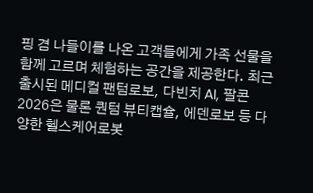핑 겸 나들이를 나온 고객들에게 가족 선물을 함께 고르며 체험하는 공간을 제공한다. 최근 출시된 메디컬 팬텀로보, 다빈치 AI, 팔콘 2026은 물론 퀀텀 뷰티캡슐, 에덴로보 등 다양한 헬스케어로봇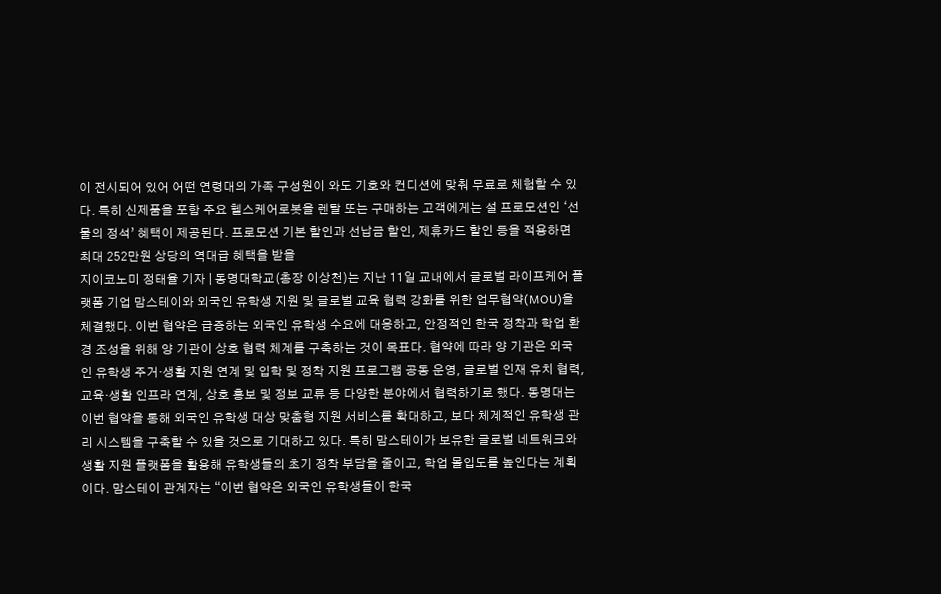이 전시되어 있어 어떤 연령대의 가족 구성원이 와도 기호와 컨디션에 맞춰 무료로 체험할 수 있다. 특히 신제품을 포함 주요 헬스케어로봇을 렌탈 또는 구매하는 고객에게는 설 프로모션인 ‘선물의 정석’ 혜택이 제공된다. 프로모션 기본 할인과 선납금 할인, 제휴카드 할인 등을 적용하면 최대 252만원 상당의 역대급 혜택을 받을
지이코노미 정태율 기자 | 동명대학교(총장 이상천)는 지난 11일 교내에서 글로벌 라이프케어 플랫폼 기업 맘스테이와 외국인 유학생 지원 및 글로벌 교육 협력 강화를 위한 업무협약(MOU)을 체결했다. 이번 협약은 급증하는 외국인 유학생 수요에 대응하고, 안정적인 한국 정착과 학업 환경 조성을 위해 양 기관이 상호 협력 체계를 구축하는 것이 목표다. 협약에 따라 양 기관은 외국인 유학생 주거·생활 지원 연계 및 입학 및 정착 지원 프로그램 공동 운영, 글로벌 인재 유치 협력, 교육·생활 인프라 연계, 상호 홍보 및 정보 교류 등 다양한 분야에서 협력하기로 했다. 동명대는 이번 협약을 통해 외국인 유학생 대상 맞춤형 지원 서비스를 확대하고, 보다 체계적인 유학생 관리 시스템을 구축할 수 있을 것으로 기대하고 있다. 특히 맘스테이가 보유한 글로벌 네트워크와 생활 지원 플랫폼을 활용해 유학생들의 초기 정착 부담을 줄이고, 학업 몰입도를 높인다는 계획이다. 맘스테이 관계자는 “이번 협약은 외국인 유학생들이 한국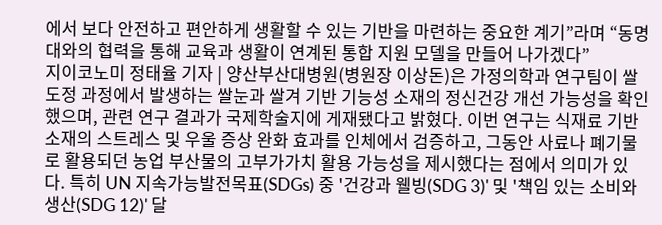에서 보다 안전하고 편안하게 생활할 수 있는 기반을 마련하는 중요한 계기”라며 “동명대와의 협력을 통해 교육과 생활이 연계된 통합 지원 모델을 만들어 나가겠다”
지이코노미 정태율 기자 | 양산부산대병원(병원장 이상돈)은 가정의학과 연구팀이 쌀 도정 과정에서 발생하는 쌀눈과 쌀겨 기반 기능성 소재의 정신건강 개선 가능성을 확인했으며, 관련 연구 결과가 국제학술지에 게재됐다고 밝혔다. 이번 연구는 식재료 기반 소재의 스트레스 및 우울 증상 완화 효과를 인체에서 검증하고, 그동안 사료나 폐기물로 활용되던 농업 부산물의 고부가가치 활용 가능성을 제시했다는 점에서 의미가 있다. 특히 UN 지속가능발전목표(SDGs) 중 '건강과 웰빙(SDG 3)' 및 '책임 있는 소비와 생산(SDG 12)' 달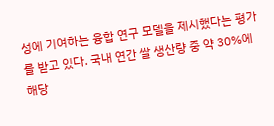성에 기여하는 융합 연구 모델을 제시했다는 평가를 받고 있다. 국내 연간 쌀 생산량 중 약 30%에 해당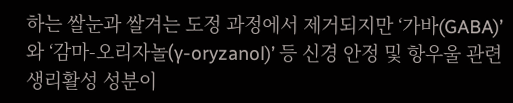하는 쌀눈과 쌀겨는 도정 과정에서 제거되지만 ‘가바(GABA)’와 ‘감마-오리자놀(γ-oryzanol)’ 등 신경 안정 및 항우울 관련 생리활성 성분이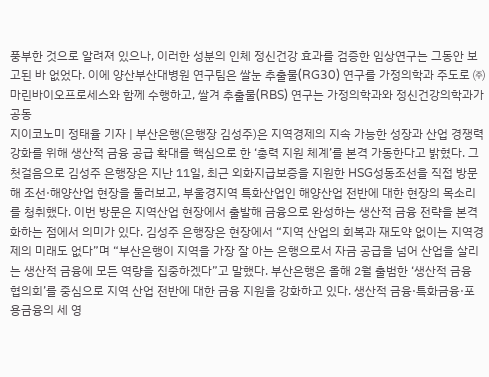풍부한 것으로 알려져 있으나, 이러한 성분의 인체 정신건강 효과를 검증한 임상연구는 그동안 보고된 바 없었다. 이에 양산부산대병원 연구팀은 쌀눈 추출물(RG30) 연구를 가정의학과 주도로 ㈜마린바이오프로세스와 함께 수행하고, 쌀겨 추출물(RBS) 연구는 가정의학과와 정신건강의학과가 공동
지이코노미 정태율 기자 | 부산은행(은행장 김성주)은 지역경제의 지속 가능한 성장과 산업 경쟁력 강화를 위해 생산적 금융 공급 확대를 핵심으로 한 ‘총력 지원 체계’를 본격 가동한다고 밝혔다. 그 첫걸음으로 김성주 은행장은 지난 11일, 최근 외화지급보증을 지원한 HSG성동조선을 직접 방문해 조선·해양산업 현장을 둘러보고, 부울경지역 특화산업인 해양산업 전반에 대한 현장의 목소리를 청취했다. 이번 방문은 지역산업 현장에서 출발해 금융으로 완성하는 생산적 금융 전략을 본격화하는 점에서 의미가 있다. 김성주 은행장은 현장에서 “지역 산업의 회복과 재도약 없이는 지역경제의 미래도 없다”며 “부산은행이 지역을 가장 잘 아는 은행으로서 자금 공급을 넘어 산업을 살리는 생산적 금융에 모든 역량을 집중하겠다”고 말했다. 부산은행은 올해 2월 출범한 ‘생산적 금융 협의회’를 중심으로 지역 산업 전반에 대한 금융 지원을 강화하고 있다. 생산적 금융·특화금융·포용금융의 세 영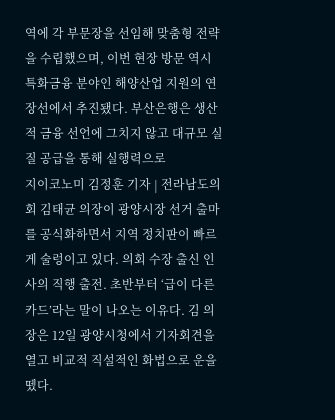역에 각 부문장을 선임해 맞춤형 전략을 수립했으며, 이번 현장 방문 역시 특화금융 분야인 해양산업 지원의 연장선에서 추진됐다. 부산은행은 생산적 금융 선언에 그치지 않고 대규모 실질 공급을 통해 실행력으로
지이코노미 김정훈 기자 | 전라남도의회 김태균 의장이 광양시장 선거 출마를 공식화하면서 지역 정치판이 빠르게 술렁이고 있다. 의회 수장 출신 인사의 직행 출전. 초반부터 ‘급이 다른 카드’라는 말이 나오는 이유다. 김 의장은 12일 광양시청에서 기자회견을 열고 비교적 직설적인 화법으로 운을 뗐다.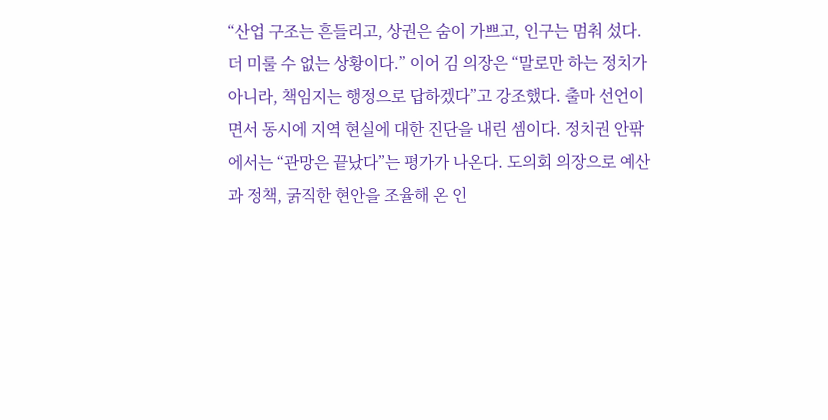“산업 구조는 흔들리고, 상권은 숨이 가쁘고, 인구는 멈춰 섰다. 더 미룰 수 없는 상황이다.” 이어 김 의장은 “말로만 하는 정치가 아니라, 책임지는 행정으로 답하겠다”고 강조했다. 출마 선언이면서 동시에 지역 현실에 대한 진단을 내린 셈이다. 정치권 안팎에서는 “관망은 끝났다”는 평가가 나온다. 도의회 의장으로 예산과 정책, 굵직한 현안을 조율해 온 인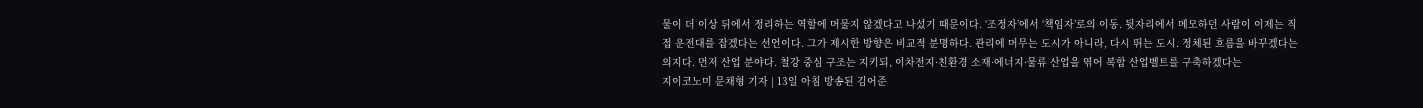물이 더 이상 뒤에서 정리하는 역할에 머물지 않겠다고 나섰기 때문이다. ‘조정자’에서 ‘책임자’로의 이동. 뒷자리에서 메모하던 사람이 이제는 직접 운전대를 잡겠다는 선언이다. 그가 제시한 방향은 비교적 분명하다. 관리에 머무는 도시가 아니라, 다시 뛰는 도시. 정체된 흐름을 바꾸겠다는 의지다. 먼저 산업 분야다. 철강 중심 구조는 지키되, 이차전지·친환경 소재·에너지·물류 산업을 엮어 복합 산업벨트를 구축하겠다는
지이코노미 문채형 기자 | 13일 아침 방송된 김어준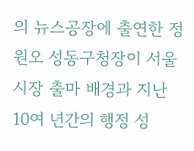의 뉴스공장에 출연한 정원오 성동구청장이 서울시장 출마 배경과 지난 10여 년간의 행정 성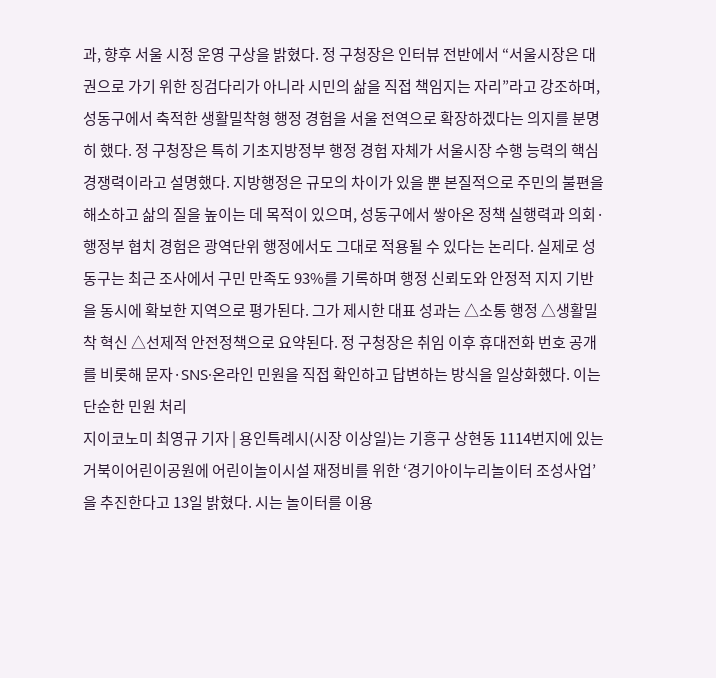과, 향후 서울 시정 운영 구상을 밝혔다. 정 구청장은 인터뷰 전반에서 “서울시장은 대권으로 가기 위한 징검다리가 아니라 시민의 삶을 직접 책임지는 자리”라고 강조하며, 성동구에서 축적한 생활밀착형 행정 경험을 서울 전역으로 확장하겠다는 의지를 분명히 했다. 정 구청장은 특히 기초지방정부 행정 경험 자체가 서울시장 수행 능력의 핵심 경쟁력이라고 설명했다. 지방행정은 규모의 차이가 있을 뿐 본질적으로 주민의 불편을 해소하고 삶의 질을 높이는 데 목적이 있으며, 성동구에서 쌓아온 정책 실행력과 의회·행정부 협치 경험은 광역단위 행정에서도 그대로 적용될 수 있다는 논리다. 실제로 성동구는 최근 조사에서 구민 만족도 93%를 기록하며 행정 신뢰도와 안정적 지지 기반을 동시에 확보한 지역으로 평가된다. 그가 제시한 대표 성과는 △소통 행정 △생활밀착 혁신 △선제적 안전정책으로 요약된다. 정 구청장은 취임 이후 휴대전화 번호 공개를 비롯해 문자·SNS·온라인 민원을 직접 확인하고 답변하는 방식을 일상화했다. 이는 단순한 민원 처리
지이코노미 최영규 기자 | 용인특례시(시장 이상일)는 기흥구 상현동 1114번지에 있는 거북이어린이공원에 어린이놀이시설 재정비를 위한 ‘경기아이누리놀이터 조성사업’을 추진한다고 13일 밝혔다. 시는 놀이터를 이용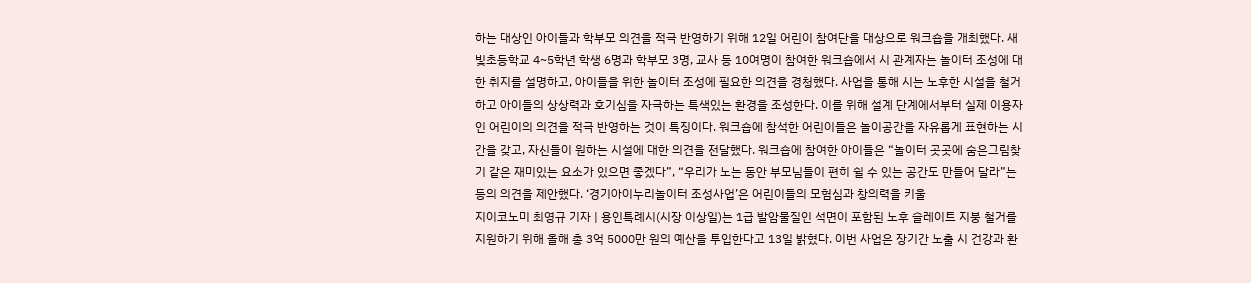하는 대상인 아이들과 학부모 의견을 적극 반영하기 위해 12일 어린이 참여단을 대상으로 워크숍을 개최했다. 새빛초등학교 4~5학년 학생 6명과 학부모 3명, 교사 등 10여명이 참여한 워크숍에서 시 관계자는 놀이터 조성에 대한 취지를 설명하고, 아이들을 위한 놀이터 조성에 필요한 의견을 경청했다. 사업을 통해 시는 노후한 시설을 철거하고 아이들의 상상력과 호기심을 자극하는 특색있는 환경을 조성한다. 이를 위해 설계 단계에서부터 실제 이용자인 어린이의 의견을 적극 반영하는 것이 특징이다. 워크숍에 참석한 어린이들은 놀이공간을 자유롭게 표현하는 시간을 갖고, 자신들이 원하는 시설에 대한 의견을 전달했다. 워크숍에 참여한 아이들은 “놀이터 곳곳에 숨은그림찾기 같은 재미있는 요소가 있으면 좋겠다”, “우리가 노는 동안 부모님들이 편히 쉴 수 있는 공간도 만들어 달라”는 등의 의견을 제안했다. ‘경기아이누리놀이터 조성사업’은 어린이들의 모험심과 창의력을 키울
지이코노미 최영규 기자 | 용인특례시(시장 이상일)는 1급 발암물질인 석면이 포함된 노후 슬레이트 지붕 철거를 지원하기 위해 올해 총 3억 5000만 원의 예산을 투입한다고 13일 밝혔다. 이번 사업은 장기간 노출 시 건강과 환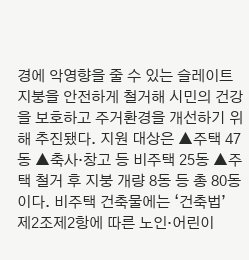경에 악영향을 줄 수 있는 슬레이트 지붕을 안전하게 철거해 시민의 건강을 보호하고 주거환경을 개선하기 위해 추진됐다. 지원 대상은 ▲주택 47동 ▲축사·창고 등 비주택 25동 ▲주택 철거 후 지붕 개량 8동 등 총 80동이다. 비주택 건축물에는 ‘건축법’ 제2조제2항에 따른 노인·어린이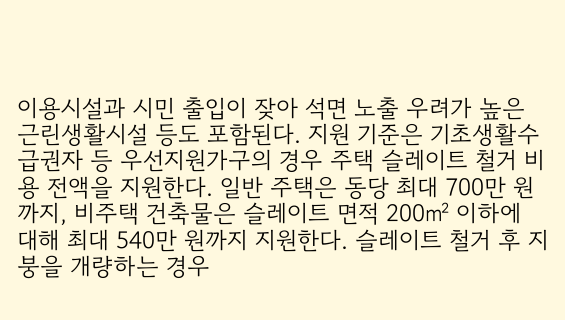이용시설과 시민 출입이 잦아 석면 노출 우려가 높은 근린생활시설 등도 포함된다. 지원 기준은 기초생활수급권자 등 우선지원가구의 경우 주택 슬레이트 철거 비용 전액을 지원한다. 일반 주택은 동당 최대 700만 원까지, 비주택 건축물은 슬레이트 면적 200㎡ 이하에 대해 최대 540만 원까지 지원한다. 슬레이트 철거 후 지붕을 개량하는 경우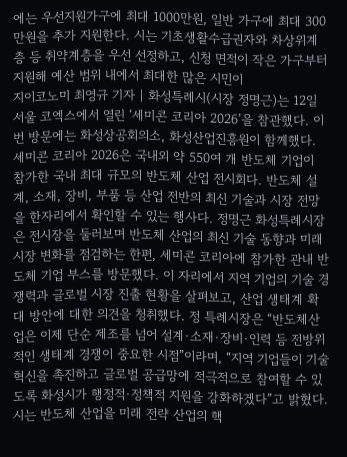에는 우선지원가구에 최대 1000만원, 일반 가구에 최대 300만원을 추가 지원한다. 시는 기초생활수급권자와 차상위계층 등 취약계층을 우선 선정하고, 신청 면적이 작은 가구부터 지원해 예산 범위 내에서 최대한 많은 시민이
지이코노미 최영규 기자 | 화성특례시(시장 정명근)는 12일 서울 코엑스에서 열린 ‘세미콘 코리아 2026’을 참관했다. 이번 방문에는 화성상공회의소, 화성산업진흥원이 함께했다. 세미콘 코리아 2026은 국내외 약 550여 개 반도체 기업이 참가한 국내 최대 규모의 반도체 산업 전시회다. 반도체 설계, 소재, 장비, 부품 등 산업 전반의 최신 기술과 시장 전망을 한자리에서 확인할 수 있는 행사다. 정명근 화성특례시장은 전시장을 둘러보며 반도체 산업의 최신 기술 동향과 미래 시장 변화를 점검하는 한편, 세미콘 코리아에 참가한 관내 반도체 기업 부스를 방문했다. 이 자리에서 지역 기업의 기술 경쟁력과 글로벌 시장 진출 현황을 살펴보고, 산업 생태계 확대 방안에 대한 의견을 청취했다. 정 특례시장은 “반도체산업은 이제 단순 제조를 넘어 설계·소재·장비·인력 등 전방위적인 생태계 경쟁이 중요한 시점”이라며, “지역 기업들이 기술 혁신을 촉진하고 글로벌 공급망에 적극적으로 참여할 수 있도록 화성시가 행정적·정책적 지원을 강화하겠다”고 밝혔다. 시는 반도체 산업을 미래 전략 산업의 핵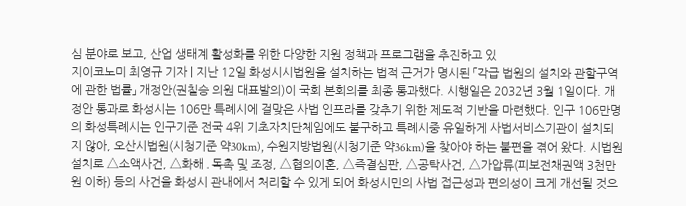심 분야로 보고, 산업 생태계 활성화를 위한 다양한 지원 정책과 프로그램을 추진하고 있
지이코노미 최영규 기자 | 지난 12일 화성시시법원을 설치하는 법적 근거가 명시된 「각급 법원의 설치와 관할구역에 관한 법률」 개정안(권칠승 의원 대표발의)이 국회 본회의를 최종 통과했다. 시행일은 2032년 3월 1일이다. 개정안 통과로 화성시는 106만 특례시에 걸맞은 사법 인프라를 갖추기 위한 제도적 기반을 마련했다. 인구 106만명의 화성특례시는 인구기준 전국 4위 기초자치단체임에도 불구하고 특례시중 유일하게 사법서비스기관이 설치되지 않아, 오산시법원(시청기준 약30km), 수원지방법원(시청기준 약36km)을 찾아야 하는 불편을 겪어 왔다. 시법원 설치로 △소액사건, △화해․독촉 및 조정, △협의이혼, △즉결심판, △공탁사건, △가압류(피보전채권액 3천만원 이하) 등의 사건을 화성시 관내에서 처리할 수 있게 되어 화성시민의 사법 접근성과 편의성이 크게 개선될 것으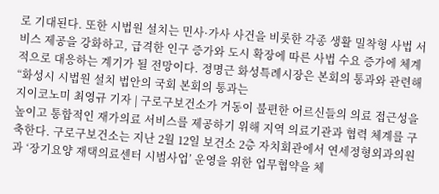로 기대된다. 또한 시법원 설치는 민사·가사 사건을 비롯한 각종 생활 밀착형 사법 서비스 제공을 강화하고, 급격한 인구 증가와 도시 확장에 따른 사법 수요 증가에 체계적으로 대응하는 계기가 될 전망이다. 정명근 화성특례시장은 본회의 통과와 관련해 “화성시 시법원 설치 법안의 국회 본회의 통과는
지이코노미 최영규 기자 | 구로구보건소가 거동이 불편한 어르신들의 의료 접근성을 높이고 통합적인 재가의료 서비스를 제공하기 위해 지역 의료기관과 협력 체계를 구축한다. 구로구보건소는 지난 2월 12일 보건소 2층 자치회관에서 연세정형외과의원과 ‘장기요양 재택의료센터 시범사업’ 운영을 위한 업무협약을 체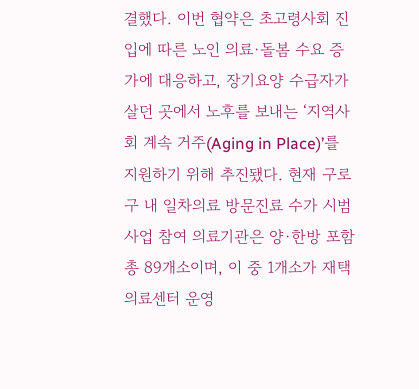결했다. 이번 협약은 초고령사회 진입에 따른 노인 의료·돌봄 수요 증가에 대응하고, 장기요양 수급자가 살던 곳에서 노후를 보내는 ‘지역사회 계속 거주(Aging in Place)’를 지원하기 위해 추진됐다. 현재 구로구 내 일차의료 방문진료 수가 시범사업 참여 의료기관은 양·한방 포함 총 89개소이며, 이 중 1개소가 재택의료센터 운영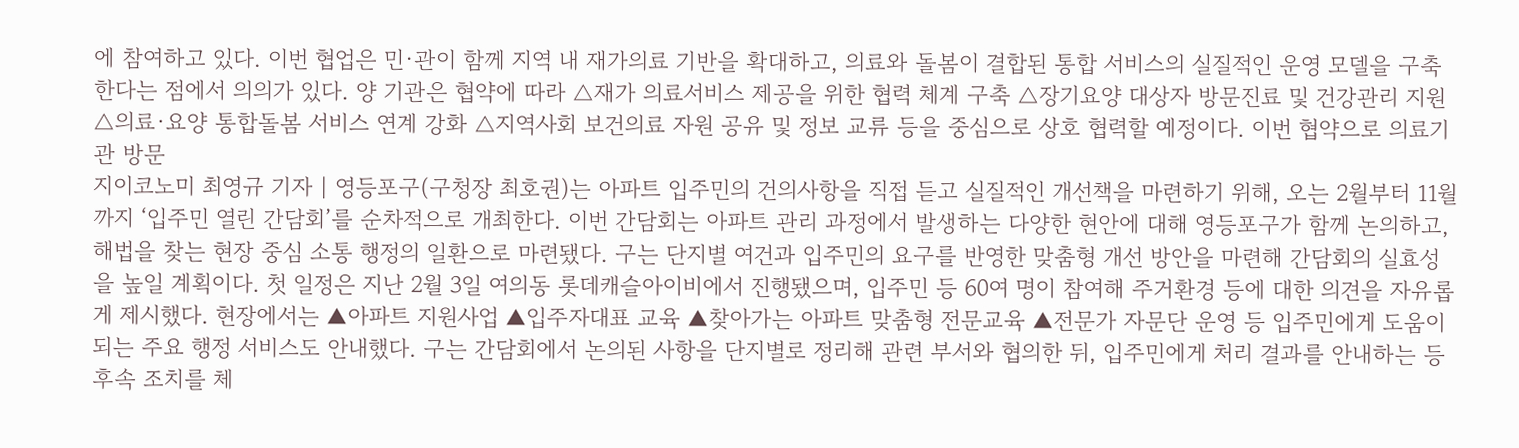에 참여하고 있다. 이번 협업은 민·관이 함께 지역 내 재가의료 기반을 확대하고, 의료와 돌봄이 결합된 통합 서비스의 실질적인 운영 모델을 구축한다는 점에서 의의가 있다. 양 기관은 협약에 따라 △재가 의료서비스 제공을 위한 협력 체계 구축 △장기요양 대상자 방문진료 및 건강관리 지원 △의료·요양 통합돌봄 서비스 연계 강화 △지역사회 보건의료 자원 공유 및 정보 교류 등을 중심으로 상호 협력할 예정이다. 이번 협약으로 의료기관 방문
지이코노미 최영규 기자 | 영등포구(구청장 최호권)는 아파트 입주민의 건의사항을 직접 듣고 실질적인 개선책을 마련하기 위해, 오는 2월부터 11월까지 ‘입주민 열린 간담회’를 순차적으로 개최한다. 이번 간담회는 아파트 관리 과정에서 발생하는 다양한 현안에 대해 영등포구가 함께 논의하고, 해법을 찾는 현장 중심 소통 행정의 일환으로 마련됐다. 구는 단지별 여건과 입주민의 요구를 반영한 맞춤형 개선 방안을 마련해 간담회의 실효성을 높일 계획이다. 첫 일정은 지난 2월 3일 여의동 롯데캐슬아이비에서 진행됐으며, 입주민 등 60여 명이 참여해 주거환경 등에 대한 의견을 자유롭게 제시했다. 현장에서는 ▲아파트 지원사업 ▲입주자대표 교육 ▲찾아가는 아파트 맞춤형 전문교육 ▲전문가 자문단 운영 등 입주민에게 도움이 되는 주요 행정 서비스도 안내했다. 구는 간담회에서 논의된 사항을 단지별로 정리해 관련 부서와 협의한 뒤, 입주민에게 처리 결과를 안내하는 등 후속 조치를 체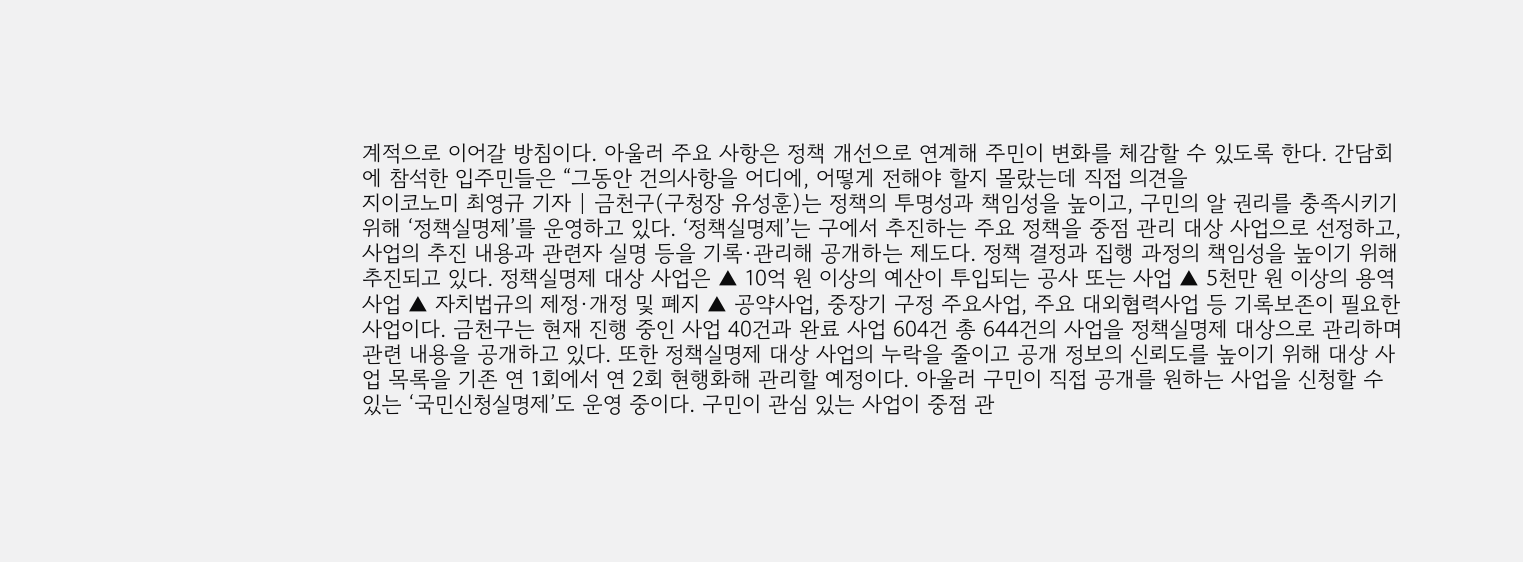계적으로 이어갈 방침이다. 아울러 주요 사항은 정책 개선으로 연계해 주민이 변화를 체감할 수 있도록 한다. 간담회에 참석한 입주민들은 “그동안 건의사항을 어디에, 어떻게 전해야 할지 몰랐는데 직접 의견을
지이코노미 최영규 기자 | 금천구(구청장 유성훈)는 정책의 투명성과 책임성을 높이고, 구민의 알 권리를 충족시키기 위해 ‘정책실명제’를 운영하고 있다. ‘정책실명제’는 구에서 추진하는 주요 정책을 중점 관리 대상 사업으로 선정하고, 사업의 추진 내용과 관련자 실명 등을 기록·관리해 공개하는 제도다. 정책 결정과 집행 과정의 책임성을 높이기 위해 추진되고 있다. 정책실명제 대상 사업은 ▲ 10억 원 이상의 예산이 투입되는 공사 또는 사업 ▲ 5천만 원 이상의 용역사업 ▲ 자치법규의 제정·개정 및 폐지 ▲ 공약사업, 중장기 구정 주요사업, 주요 대외협력사업 등 기록보존이 필요한 사업이다. 금천구는 현재 진행 중인 사업 40건과 완료 사업 604건 총 644건의 사업을 정책실명제 대상으로 관리하며 관련 내용을 공개하고 있다. 또한 정책실명제 대상 사업의 누락을 줄이고 공개 정보의 신뢰도를 높이기 위해 대상 사업 목록을 기존 연 1회에서 연 2회 현행화해 관리할 예정이다. 아울러 구민이 직접 공개를 원하는 사업을 신청할 수 있는 ‘국민신청실명제’도 운영 중이다. 구민이 관심 있는 사업이 중점 관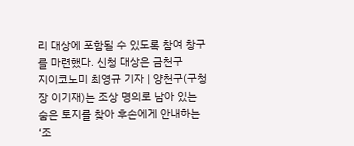리 대상에 포함될 수 있도록 참여 창구를 마련했다. 신청 대상은 금천구
지이코노미 최영규 기자 | 양천구(구청장 이기재)는 조상 명의로 남아 있는 숨은 토지를 찾아 후손에게 안내하는 ‘조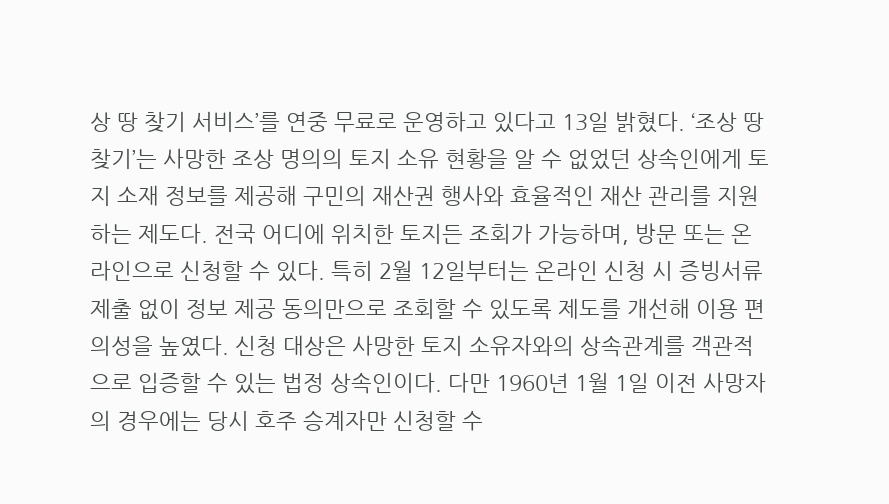상 땅 찾기 서비스’를 연중 무료로 운영하고 있다고 13일 밝혔다. ‘조상 땅 찾기’는 사망한 조상 명의의 토지 소유 현황을 알 수 없었던 상속인에게 토지 소재 정보를 제공해 구민의 재산권 행사와 효율적인 재산 관리를 지원하는 제도다. 전국 어디에 위치한 토지든 조회가 가능하며, 방문 또는 온라인으로 신청할 수 있다. 특히 2월 12일부터는 온라인 신청 시 증빙서류 제출 없이 정보 제공 동의만으로 조회할 수 있도록 제도를 개선해 이용 편의성을 높였다. 신청 대상은 사망한 토지 소유자와의 상속관계를 객관적으로 입증할 수 있는 법정 상속인이다. 다만 1960년 1월 1일 이전 사망자의 경우에는 당시 호주 승계자만 신청할 수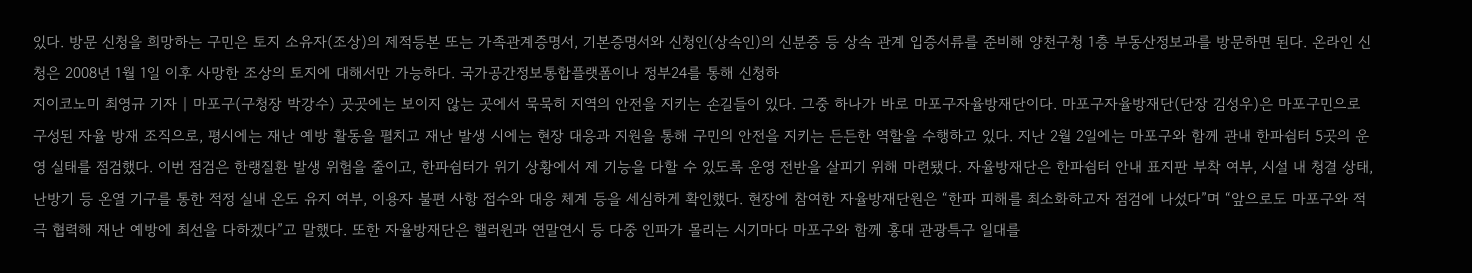있다. 방문 신청을 희망하는 구민은 토지 소유자(조상)의 제적등본 또는 가족관계증명서, 기본증명서와 신청인(상속인)의 신분증 등 상속 관계 입증서류를 준비해 양천구청 1층 부동산정보과를 방문하면 된다. 온라인 신청은 2008년 1월 1일 이후 사망한 조상의 토지에 대해서만 가능하다. 국가공간정보통합플랫폼이나 정부24를 통해 신청하
지이코노미 최영규 기자 | 마포구(구청장 박강수) 곳곳에는 보이지 않는 곳에서 묵묵히 지역의 안전을 지키는 손길들이 있다. 그중 하나가 바로 마포구자율방재단이다. 마포구자율방재단(단장 김성우)은 마포구민으로 구성된 자율 방재 조직으로, 평시에는 재난 예방 활동을 펼치고 재난 발생 시에는 현장 대응과 지원을 통해 구민의 안전을 지키는 든든한 역할을 수행하고 있다. 지난 2월 2일에는 마포구와 함께 관내 한파쉼터 5곳의 운영 실태를 점검했다. 이번 점검은 한랭질환 발생 위험을 줄이고, 한파쉼터가 위기 상황에서 제 기능을 다할 수 있도록 운영 전반을 살피기 위해 마련됐다. 자율방재단은 한파쉼터 안내 표지판 부착 여부, 시설 내 청결 상태, 난방기 등 온열 기구를 통한 적정 실내 온도 유지 여부, 이용자 불편 사항 접수와 대응 체계 등을 세심하게 확인했다. 현장에 참여한 자율방재단원은 “한파 피해를 최소화하고자 점검에 나섰다”며 “앞으로도 마포구와 적극 협력해 재난 예방에 최선을 다하겠다”고 말했다. 또한 자율방재단은 핼러윈과 연말연시 등 다중 인파가 몰리는 시기마다 마포구와 함께 홍대 관광특구 일대를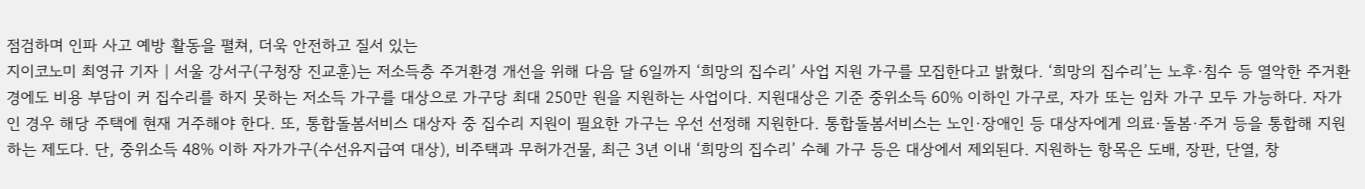점검하며 인파 사고 예방 활동을 펼쳐, 더욱 안전하고 질서 있는
지이코노미 최영규 기자 | 서울 강서구(구청장 진교훈)는 저소득층 주거환경 개선을 위해 다음 달 6일까지 ‘희망의 집수리’ 사업 지원 가구를 모집한다고 밝혔다. ‘희망의 집수리’는 노후·침수 등 열악한 주거환경에도 비용 부담이 커 집수리를 하지 못하는 저소득 가구를 대상으로 가구당 최대 250만 원을 지원하는 사업이다. 지원대상은 기준 중위소득 60% 이하인 가구로, 자가 또는 임차 가구 모두 가능하다. 자가인 경우 해당 주택에 현재 거주해야 한다. 또, 통합돌봄서비스 대상자 중 집수리 지원이 필요한 가구는 우선 선정해 지원한다. 통합돌봄서비스는 노인·장애인 등 대상자에게 의료·돌봄·주거 등을 통합해 지원하는 제도다. 단, 중위소득 48% 이하 자가가구(수선유지급여 대상), 비주택과 무허가건물, 최근 3년 이내 ‘희망의 집수리’ 수혜 가구 등은 대상에서 제외된다. 지원하는 항목은 도배, 장판, 단열, 창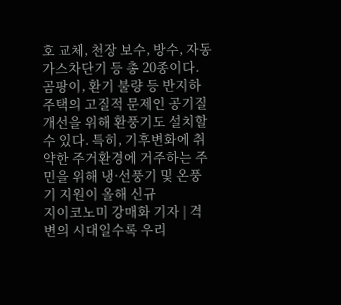호 교체, 천장 보수, 방수, 자동가스차단기 등 총 20종이다. 곰팡이, 환기 불량 등 반지하 주택의 고질적 문제인 공기질 개선을 위해 환풍기도 설치할 수 있다. 특히, 기후변화에 취약한 주거환경에 거주하는 주민을 위해 냉·선풍기 및 온풍기 지원이 올해 신규
지이코노미 강매화 기자 | 격변의 시대일수록 우리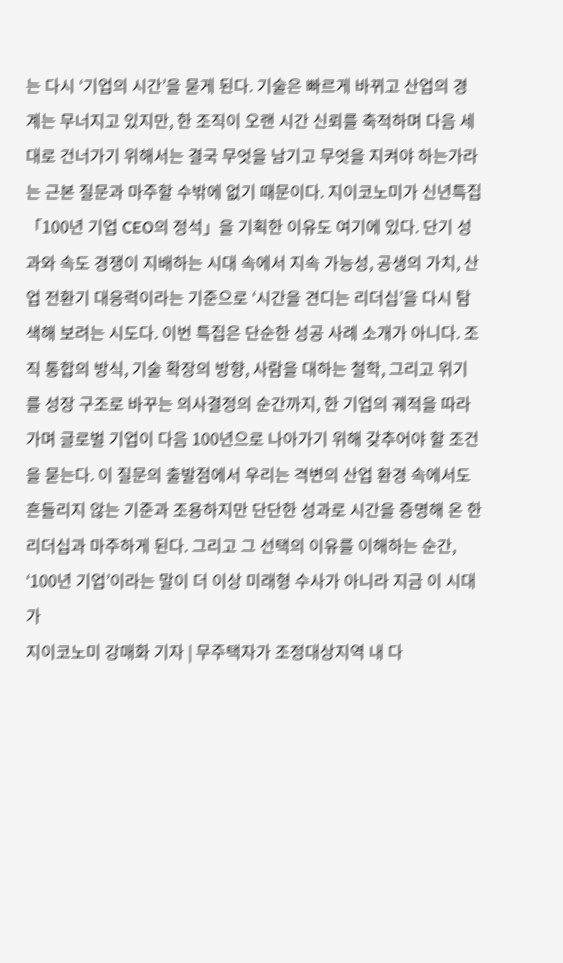는 다시 ‘기업의 시간’을 묻게 된다. 기술은 빠르게 바뀌고 산업의 경계는 무너지고 있지만, 한 조직이 오랜 시간 신뢰를 축적하며 다음 세대로 건너가기 위해서는 결국 무엇을 남기고 무엇을 지켜야 하는가라는 근본 질문과 마주할 수밖에 없기 때문이다. 지이코노미가 신년특집 「100년 기업 CEO의 정석」을 기획한 이유도 여기에 있다. 단기 성과와 속도 경쟁이 지배하는 시대 속에서 지속 가능성, 공생의 가치, 산업 전환기 대응력이라는 기준으로 ‘시간을 견디는 리더십’을 다시 탐색해 보려는 시도다. 이번 특집은 단순한 성공 사례 소개가 아니다. 조직 통합의 방식, 기술 확장의 방향, 사람을 대하는 철학, 그리고 위기를 성장 구조로 바꾸는 의사결정의 순간까지, 한 기업의 궤적을 따라가며 글로벌 기업이 다음 100년으로 나아가기 위해 갖추어야 할 조건을 묻는다. 이 질문의 출발점에서 우리는 격변의 산업 환경 속에서도 흔들리지 않는 기준과 조용하지만 단단한 성과로 시간을 증명해 온 한 리더십과 마주하게 된다. 그리고 그 선택의 이유를 이해하는 순간, ‘100년 기업’이라는 말이 더 이상 미래형 수사가 아니라 지금 이 시대가
지이코노미 강매화 기자 | 무주택자가 조정대상지역 내 다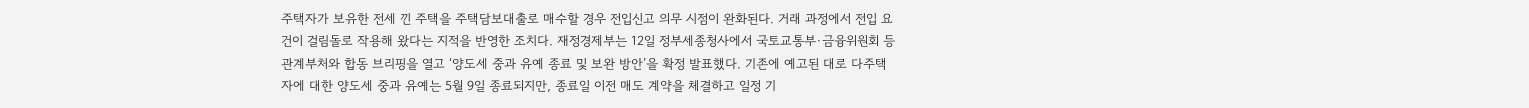주택자가 보유한 전세 낀 주택을 주택담보대출로 매수할 경우 전입신고 의무 시점이 완화된다. 거래 과정에서 전입 요건이 걸림돌로 작용해 왔다는 지적을 반영한 조치다. 재정경제부는 12일 정부세종청사에서 국토교통부·금융위원회 등 관계부처와 합동 브리핑을 열고 ‘양도세 중과 유예 종료 및 보완 방안’을 확정 발표했다. 기존에 예고된 대로 다주택자에 대한 양도세 중과 유예는 5월 9일 종료되지만, 종료일 이전 매도 계약을 체결하고 일정 기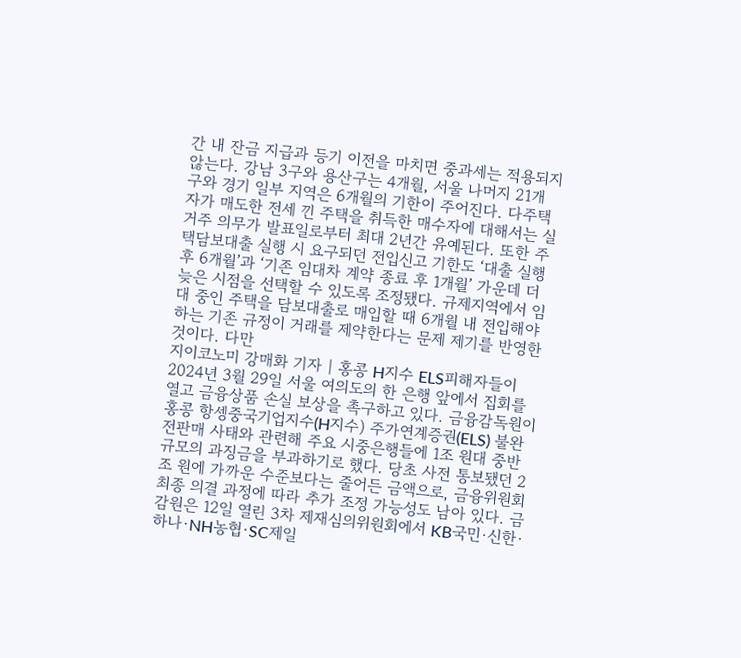간 내 잔금 지급과 등기 이전을 마치면 중과세는 적용되지 않는다. 강남 3구와 용산구는 4개월, 서울 나머지 21개 구와 경기 일부 지역은 6개월의 기한이 주어진다. 다주택자가 매도한 전세 낀 주택을 취득한 매수자에 대해서는 실거주 의무가 발표일로부터 최대 2년간 유예된다. 또한 주택담보대출 실행 시 요구되던 전입신고 기한도 ‘대출 실행 후 6개월’과 ‘기존 임대차 계약 종료 후 1개월’ 가운데 더 늦은 시점을 선택할 수 있도록 조정됐다. 규제지역에서 임대 중인 주택을 담보대출로 매입할 때 6개월 내 전입해야 하는 기존 규정이 거래를 제약한다는 문제 제기를 반영한 것이다. 다만
지이코노미 강매화 기자 | 홍콩 H지수 ELS피해자들이 2024년 3월 29일 서울 여의도의 한 은행 앞에서 집회를 열고 금융상품 손실 보상을 촉구하고 있다. 금융감독원이 홍콩 항셍중국기업지수(H지수) 주가연계증권(ELS) 불완전판매 사태와 관련해 주요 시중은행들에 1조 원대 중반 규모의 과징금을 부과하기로 했다. 당초 사전 통보됐던 2조 원에 가까운 수준보다는 줄어든 금액으로, 금융위원회 최종 의결 과정에 따라 추가 조정 가능성도 남아 있다. 금감원은 12일 열린 3차 제재심의위원회에서 KB국민·신한·하나·NH농협·SC제일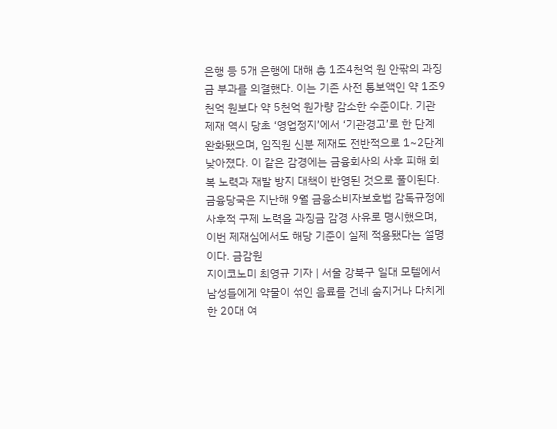은행 등 5개 은행에 대해 총 1조4천억 원 안팎의 과징금 부과를 의결했다. 이는 기존 사전 통보액인 약 1조9천억 원보다 약 5천억 원가량 감소한 수준이다. 기관 제재 역시 당초 ‘영업정지’에서 ‘기관경고’로 한 단계 완화됐으며, 임직원 신분 제재도 전반적으로 1~2단계 낮아졌다. 이 같은 감경에는 금융회사의 사후 피해 회복 노력과 재발 방지 대책이 반영된 것으로 풀이된다. 금융당국은 지난해 9월 금융소비자보호법 감독규정에 사후적 구제 노력을 과징금 감경 사유로 명시했으며, 이번 제재심에서도 해당 기준이 실제 적용됐다는 설명이다. 금감원
지이코노미 최영규 기자 | 서울 강북구 일대 모텔에서 남성들에게 약물이 섞인 음료를 건네 숨지거나 다치게 한 20대 여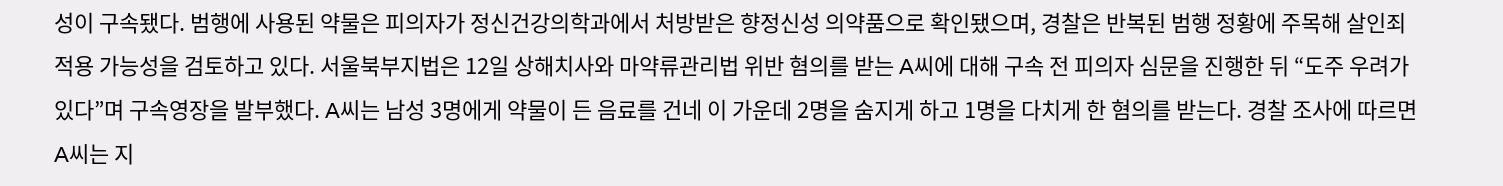성이 구속됐다. 범행에 사용된 약물은 피의자가 정신건강의학과에서 처방받은 향정신성 의약품으로 확인됐으며, 경찰은 반복된 범행 정황에 주목해 살인죄 적용 가능성을 검토하고 있다. 서울북부지법은 12일 상해치사와 마약류관리법 위반 혐의를 받는 A씨에 대해 구속 전 피의자 심문을 진행한 뒤 “도주 우려가 있다”며 구속영장을 발부했다. A씨는 남성 3명에게 약물이 든 음료를 건네 이 가운데 2명을 숨지게 하고 1명을 다치게 한 혐의를 받는다. 경찰 조사에 따르면 A씨는 지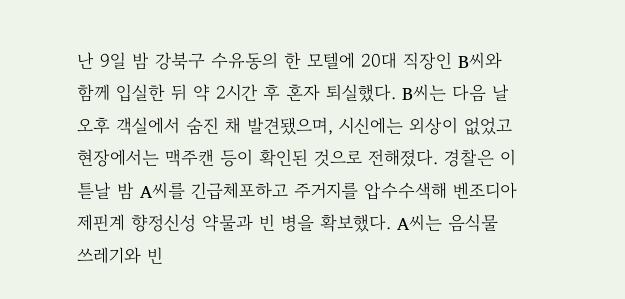난 9일 밤 강북구 수유동의 한 모텔에 20대 직장인 B씨와 함께 입실한 뒤 약 2시간 후 혼자 퇴실했다. B씨는 다음 날 오후 객실에서 숨진 채 발견됐으며, 시신에는 외상이 없었고 현장에서는 맥주캔 등이 확인된 것으로 전해졌다. 경찰은 이튿날 밤 A씨를 긴급체포하고 주거지를 압수수색해 벤조디아제핀계 향정신성 약물과 빈 병을 확보했다. A씨는 음식물 쓰레기와 빈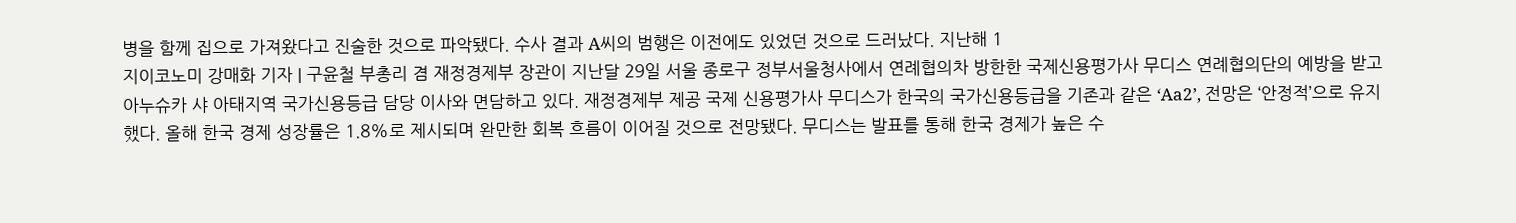병을 함께 집으로 가져왔다고 진술한 것으로 파악됐다. 수사 결과 A씨의 범행은 이전에도 있었던 것으로 드러났다. 지난해 1
지이코노미 강매화 기자 | 구윤철 부총리 겸 재정경제부 장관이 지난달 29일 서울 종로구 정부서울청사에서 연례협의차 방한한 국제신용평가사 무디스 연례협의단의 예방을 받고 아누슈카 샤 아태지역 국가신용등급 담당 이사와 면담하고 있다. 재정경제부 제공 국제 신용평가사 무디스가 한국의 국가신용등급을 기존과 같은 ‘Aa2’, 전망은 ‘안정적’으로 유지했다. 올해 한국 경제 성장률은 1.8%로 제시되며 완만한 회복 흐름이 이어질 것으로 전망됐다. 무디스는 발표를 통해 한국 경제가 높은 수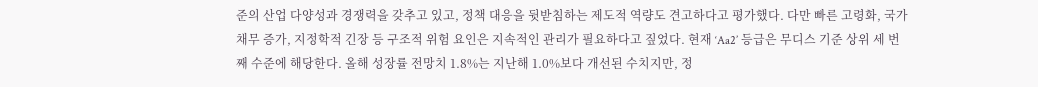준의 산업 다양성과 경쟁력을 갖추고 있고, 정책 대응을 뒷받침하는 제도적 역량도 견고하다고 평가했다. 다만 빠른 고령화, 국가채무 증가, 지정학적 긴장 등 구조적 위험 요인은 지속적인 관리가 필요하다고 짚었다. 현재 ‘Aa2’ 등급은 무디스 기준 상위 세 번째 수준에 해당한다. 올해 성장률 전망치 1.8%는 지난해 1.0%보다 개선된 수치지만, 정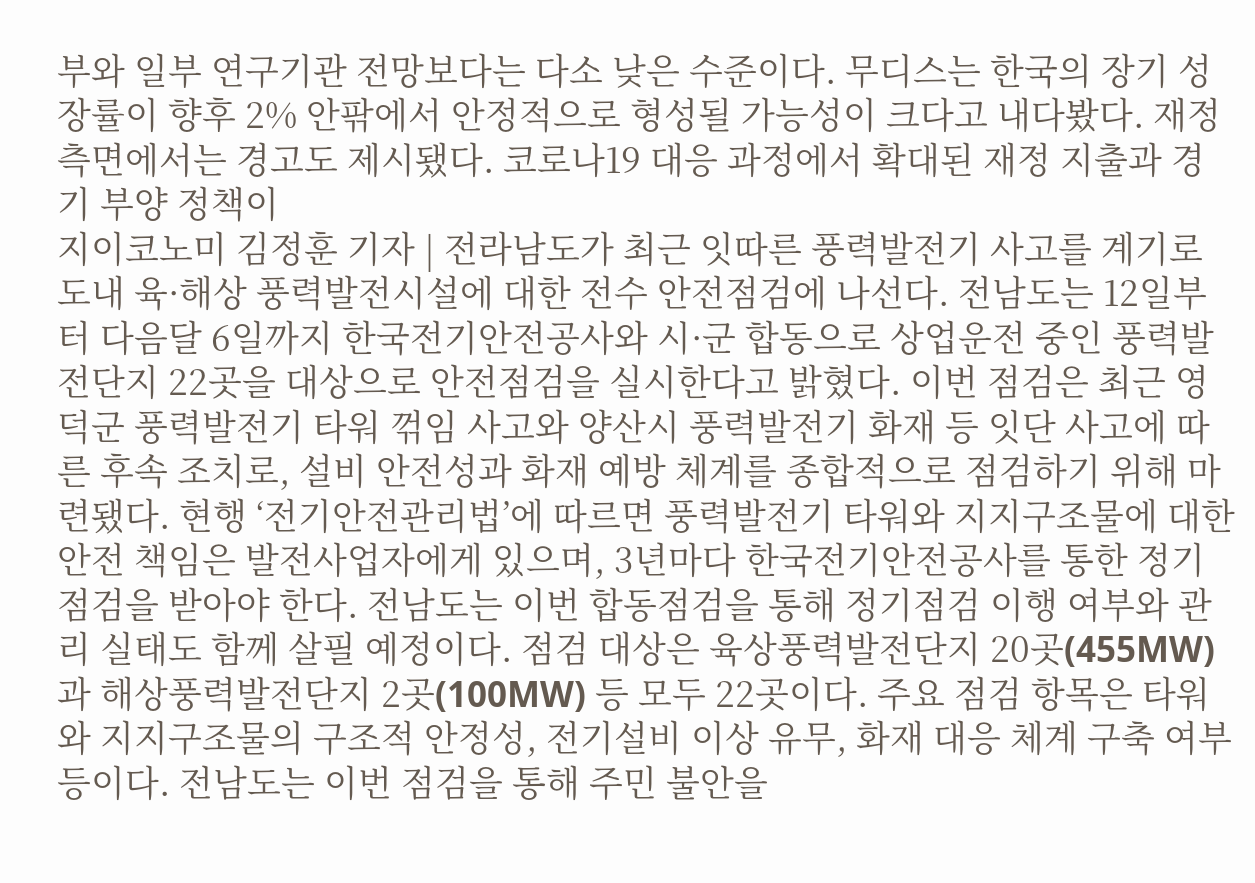부와 일부 연구기관 전망보다는 다소 낮은 수준이다. 무디스는 한국의 장기 성장률이 향후 2% 안팎에서 안정적으로 형성될 가능성이 크다고 내다봤다. 재정 측면에서는 경고도 제시됐다. 코로나19 대응 과정에서 확대된 재정 지출과 경기 부양 정책이
지이코노미 김정훈 기자 | 전라남도가 최근 잇따른 풍력발전기 사고를 계기로 도내 육·해상 풍력발전시설에 대한 전수 안전점검에 나선다. 전남도는 12일부터 다음달 6일까지 한국전기안전공사와 시·군 합동으로 상업운전 중인 풍력발전단지 22곳을 대상으로 안전점검을 실시한다고 밝혔다. 이번 점검은 최근 영덕군 풍력발전기 타워 꺾임 사고와 양산시 풍력발전기 화재 등 잇단 사고에 따른 후속 조치로, 설비 안전성과 화재 예방 체계를 종합적으로 점검하기 위해 마련됐다. 현행 ‘전기안전관리법’에 따르면 풍력발전기 타워와 지지구조물에 대한 안전 책임은 발전사업자에게 있으며, 3년마다 한국전기안전공사를 통한 정기점검을 받아야 한다. 전남도는 이번 합동점검을 통해 정기점검 이행 여부와 관리 실태도 함께 살필 예정이다. 점검 대상은 육상풍력발전단지 20곳(455MW)과 해상풍력발전단지 2곳(100MW) 등 모두 22곳이다. 주요 점검 항목은 타워와 지지구조물의 구조적 안정성, 전기설비 이상 유무, 화재 대응 체계 구축 여부 등이다. 전남도는 이번 점검을 통해 주민 불안을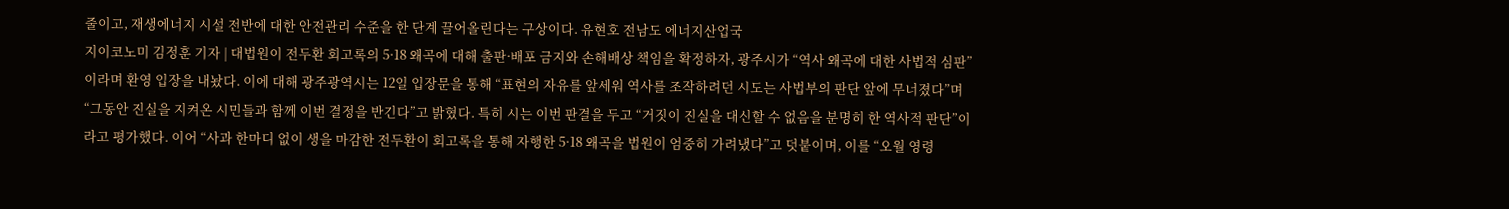줄이고, 재생에너지 시설 전반에 대한 안전관리 수준을 한 단계 끌어올린다는 구상이다. 유현호 전남도 에너지산업국
지이코노미 김정훈 기자 | 대법원이 전두환 회고록의 5·18 왜곡에 대해 출판·배포 금지와 손해배상 책임을 확정하자, 광주시가 “역사 왜곡에 대한 사법적 심판”이라며 환영 입장을 내놨다. 이에 대해 광주광역시는 12일 입장문을 통해 “표현의 자유를 앞세워 역사를 조작하려던 시도는 사법부의 판단 앞에 무너졌다”며 “그동안 진실을 지켜온 시민들과 함께 이번 결정을 반긴다”고 밝혔다. 특히 시는 이번 판결을 두고 “거짓이 진실을 대신할 수 없음을 분명히 한 역사적 판단”이라고 평가했다. 이어 “사과 한마디 없이 생을 마감한 전두환이 회고록을 통해 자행한 5·18 왜곡을 법원이 엄중히 가려냈다”고 덧붙이며, 이를 “오월 영령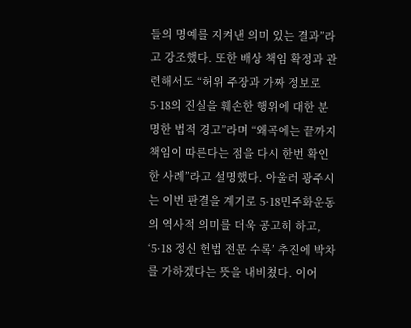들의 명예를 지켜낸 의미 있는 결과”라고 강조했다. 또한 배상 책임 확정과 관련해서도 “허위 주장과 가짜 정보로 5·18의 진실을 훼손한 행위에 대한 분명한 법적 경고”라며 “왜곡에는 끝까지 책임이 따른다는 점을 다시 한번 확인한 사례”라고 설명했다. 아울러 광주시는 이번 판결을 계기로 5·18민주화운동의 역사적 의미를 더욱 공고히 하고, ‘5·18 정신 헌법 전문 수록’ 추진에 박차를 가하겠다는 뜻을 내비쳤다. 이어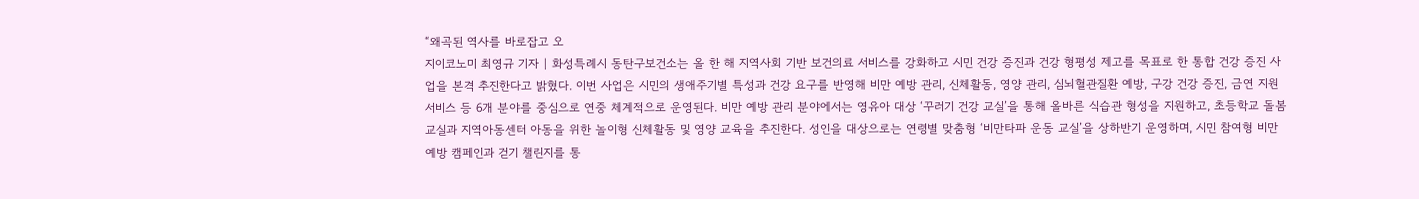“왜곡된 역사를 바로잡고 오
지이코노미 최영규 기자 | 화성특례시 동탄구보건소는 올 한 해 지역사회 기반 보건의료 서비스를 강화하고 시민 건강 증진과 건강 형평성 제고를 목표로 한 통합 건강 증진 사업을 본격 추진한다고 밝혔다. 이번 사업은 시민의 생애주기별 특성과 건강 요구를 반영해 비만 예방 관리, 신체활동, 영양 관리, 심뇌혈관질환 예방, 구강 건강 증진, 금연 지원 서비스 등 6개 분야를 중심으로 연중 체계적으로 운영된다. 비만 예방 관리 분야에서는 영유아 대상 ‘꾸러기 건강 교실’을 통해 올바른 식습관 형성을 지원하고, 초등학교 돌봄교실과 지역아동센터 아동을 위한 놀이형 신체활동 및 영양 교육을 추진한다. 성인을 대상으로는 연령별 맞춤형 ‘비만타파 운동 교실’을 상하반기 운영하며, 시민 참여형 비만 예방 캠페인과 걷기 챌린지를 통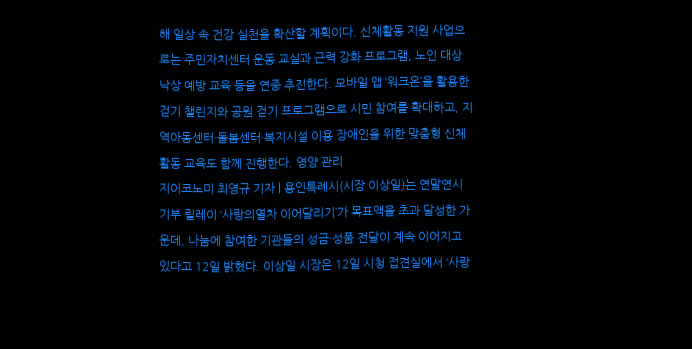해 일상 속 건강 실천을 확산할 계획이다. 신체활동 지원 사업으로는 주민자치센터 운동 교실과 근력 강화 프로그램, 노인 대상 낙상 예방 교육 등을 연중 추진한다. 모바일 앱 ‘워크온’을 활용한 걷기 챌린지와 공원 걷기 프로그램으로 시민 참여를 확대하고, 지역아동센터·돌봄센터·복지시설 이용 장애인을 위한 맞춤형 신체활동 교육도 함께 진행한다. 영양 관리
지이코노미 최영규 기자 | 용인특례시(시장 이상일)는 연말연시 기부 릴레이 ‘사랑의열차 이어달리기’가 목표액을 초과 달성한 가운데, 나눔에 참여한 기관들의 성금·성품 전달이 계속 이어지고 있다고 12일 밝혔다. 이상일 시장은 12일 시청 접견실에서 ‘사랑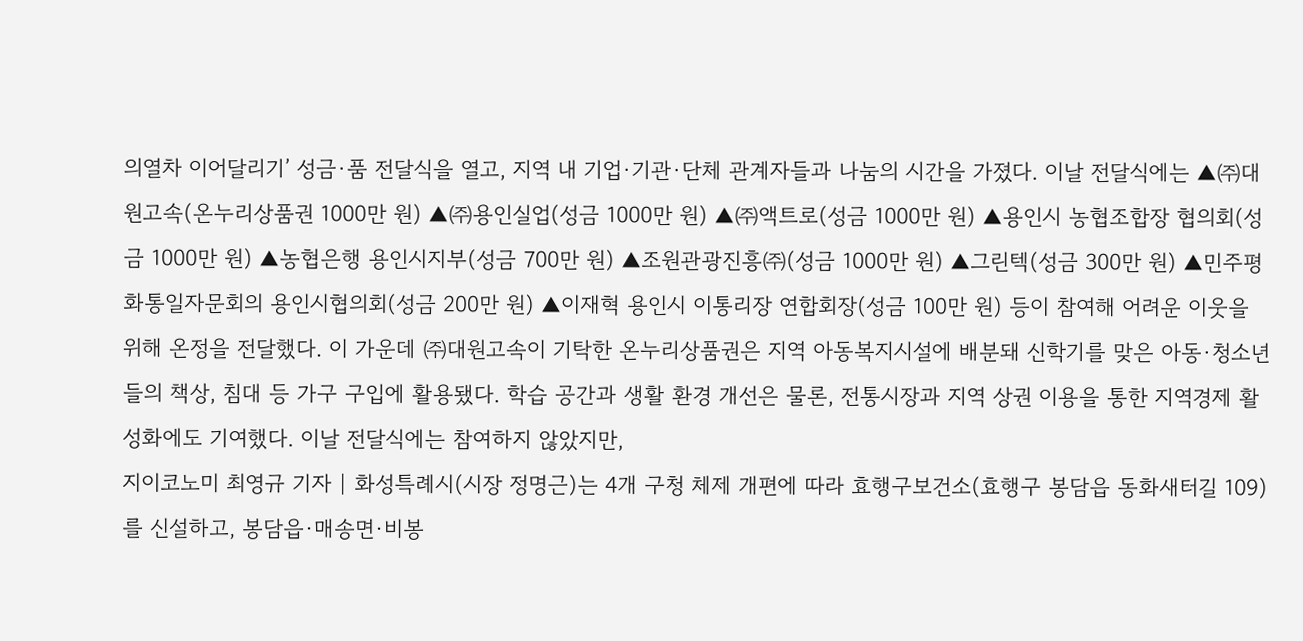의열차 이어달리기’ 성금·품 전달식을 열고, 지역 내 기업·기관·단체 관계자들과 나눔의 시간을 가졌다. 이날 전달식에는 ▲㈜대원고속(온누리상품권 1000만 원) ▲㈜용인실업(성금 1000만 원) ▲㈜액트로(성금 1000만 원) ▲용인시 농협조합장 협의회(성금 1000만 원) ▲농협은행 용인시지부(성금 700만 원) ▲조원관광진흥㈜(성금 1000만 원) ▲그린텍(성금 300만 원) ▲민주평화통일자문회의 용인시협의회(성금 200만 원) ▲이재혁 용인시 이통리장 연합회장(성금 100만 원) 등이 참여해 어려운 이웃을 위해 온정을 전달했다. 이 가운데 ㈜대원고속이 기탁한 온누리상품권은 지역 아동복지시설에 배분돼 신학기를 맞은 아동·청소년들의 책상, 침대 등 가구 구입에 활용됐다. 학습 공간과 생활 환경 개선은 물론, 전통시장과 지역 상권 이용을 통한 지역경제 활성화에도 기여했다. 이날 전달식에는 참여하지 않았지만,
지이코노미 최영규 기자 | 화성특례시(시장 정명근)는 4개 구청 체제 개편에 따라 효행구보건소(효행구 봉담읍 동화새터길 109)를 신설하고, 봉담읍·매송면·비봉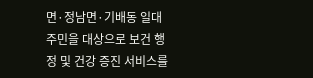면·정남면·기배동 일대 주민을 대상으로 보건 행정 및 건강 증진 서비스를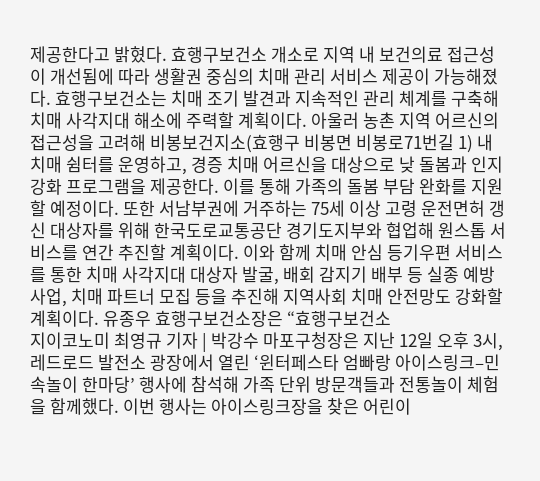제공한다고 밝혔다. 효행구보건소 개소로 지역 내 보건의료 접근성이 개선됨에 따라 생활권 중심의 치매 관리 서비스 제공이 가능해졌다. 효행구보건소는 치매 조기 발견과 지속적인 관리 체계를 구축해 치매 사각지대 해소에 주력할 계획이다. 아울러 농촌 지역 어르신의 접근성을 고려해 비봉보건지소(효행구 비봉면 비봉로71번길 1) 내 치매 쉼터를 운영하고, 경증 치매 어르신을 대상으로 낮 돌봄과 인지 강화 프로그램을 제공한다. 이를 통해 가족의 돌봄 부담 완화를 지원할 예정이다. 또한 서남부권에 거주하는 75세 이상 고령 운전면허 갱신 대상자를 위해 한국도로교통공단 경기도지부와 협업해 원스톱 서비스를 연간 추진할 계획이다. 이와 함께 치매 안심 등기우편 서비스를 통한 치매 사각지대 대상자 발굴, 배회 감지기 배부 등 실종 예방 사업, 치매 파트너 모집 등을 추진해 지역사회 치매 안전망도 강화할 계획이다. 유종우 효행구보건소장은 “효행구보건소
지이코노미 최영규 기자 | 박강수 마포구청장은 지난 12일 오후 3시, 레드로드 발전소 광장에서 열린 ‘윈터페스타 엄빠랑 아이스링크–민속놀이 한마당’ 행사에 참석해 가족 단위 방문객들과 전통놀이 체험을 함께했다. 이번 행사는 아이스링크장을 찾은 어린이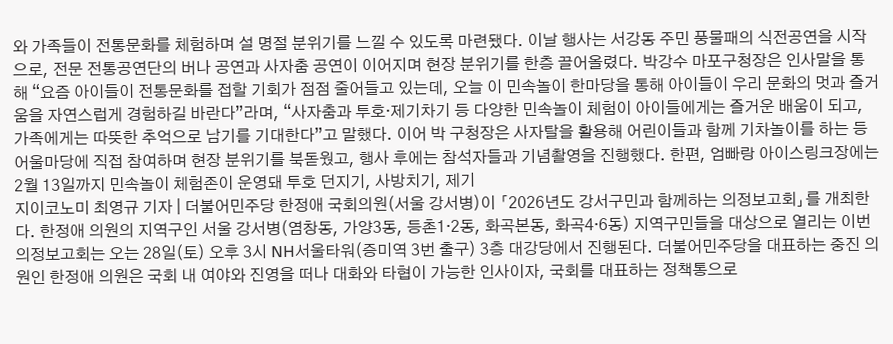와 가족들이 전통문화를 체험하며 설 명절 분위기를 느낄 수 있도록 마련됐다. 이날 행사는 서강동 주민 풍물패의 식전공연을 시작으로, 전문 전통공연단의 버나 공연과 사자춤 공연이 이어지며 현장 분위기를 한층 끌어올렸다. 박강수 마포구청장은 인사말을 통해 “요즘 아이들이 전통문화를 접할 기회가 점점 줄어들고 있는데, 오늘 이 민속놀이 한마당을 통해 아이들이 우리 문화의 멋과 즐거움을 자연스럽게 경험하길 바란다”라며, “사자춤과 투호·제기차기 등 다양한 민속놀이 체험이 아이들에게는 즐거운 배움이 되고, 가족에게는 따뜻한 추억으로 남기를 기대한다”고 말했다. 이어 박 구청장은 사자탈을 활용해 어린이들과 함께 기차놀이를 하는 등 어울마당에 직접 참여하며 현장 분위기를 북돋웠고, 행사 후에는 참석자들과 기념촬영을 진행했다. 한편, 엄빠랑 아이스링크장에는 2월 13일까지 민속놀이 체험존이 운영돼 투호 던지기, 사방치기, 제기
지이코노미 최영규 기자 | 더불어민주당 한정애 국회의원(서울 강서병)이 「2026년도 강서구민과 함께하는 의정보고회」를 개최한다. 한정애 의원의 지역구인 서울 강서병(염창동, 가양3동, 등촌1·2동, 화곡본동, 화곡4·6동) 지역구민들을 대상으로 열리는 이번 의정보고회는 오는 28일(토) 오후 3시 NH서울타워(증미역 3번 출구) 3층 대강당에서 진행된다. 더불어민주당을 대표하는 중진 의원인 한정애 의원은 국회 내 여야와 진영을 떠나 대화와 타협이 가능한 인사이자, 국회를 대표하는 정책통으로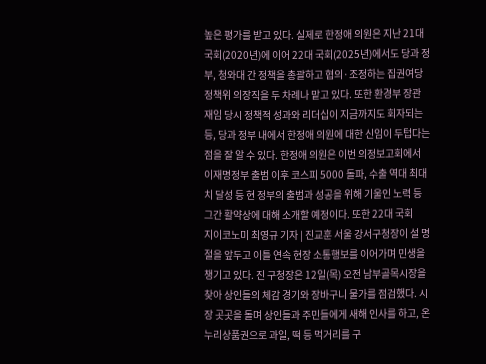높은 평가를 받고 있다. 실제로 한정애 의원은 지난 21대 국회(2020년)에 이어 22대 국회(2025년)에서도 당과 정부, 청와대 간 정책을 총괄하고 협의·조정하는 집권여당 정책위 의장직을 두 차례나 맡고 있다. 또한 환경부 장관 재임 당시 정책적 성과와 리더십이 지금까지도 회자되는 등, 당과 정부 내에서 한정애 의원에 대한 신임이 두텁다는 점을 잘 알 수 있다. 한정애 의원은 이번 의정보고회에서 이재명정부 출범 이후 코스피 5000 돌파, 수출 역대 최대치 달성 등 현 정부의 출범과 성공을 위해 기울인 노력 등 그간 활약상에 대해 소개할 예정이다. 또한 22대 국회
지이코노미 최영규 기자 | 진교훈 서울 강서구청장이 설 명절을 앞두고 이틀 연속 현장 소통행보를 이어가며 민생을 챙기고 있다. 진 구청장은 12일(목) 오전 남부골목시장을 찾아 상인들의 체감 경기와 장바구니 물가를 점검했다. 시장 곳곳을 돌며 상인들과 주민들에게 새해 인사를 하고, 온누리상품권으로 과일, 떡 등 먹거리를 구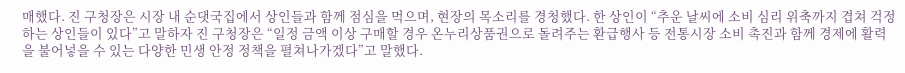매했다. 진 구청장은 시장 내 순댓국집에서 상인들과 함께 점심을 먹으며, 현장의 목소리를 경청했다. 한 상인이 “추운 날씨에 소비 심리 위축까지 겹쳐 걱정하는 상인들이 있다”고 말하자 진 구청장은 “일정 금액 이상 구매할 경우 온누리상품권으로 돌려주는 환급행사 등 전통시장 소비 촉진과 함께 경제에 활력을 불어넣을 수 있는 다양한 민생 안정 정책을 펼쳐나가겠다”고 말했다.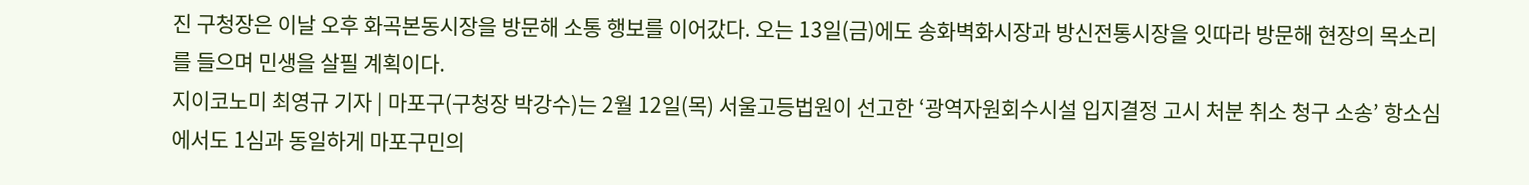진 구청장은 이날 오후 화곡본동시장을 방문해 소통 행보를 이어갔다. 오는 13일(금)에도 송화벽화시장과 방신전통시장을 잇따라 방문해 현장의 목소리를 들으며 민생을 살필 계획이다.
지이코노미 최영규 기자 | 마포구(구청장 박강수)는 2월 12일(목) 서울고등법원이 선고한 ‘광역자원회수시설 입지결정 고시 처분 취소 청구 소송’ 항소심에서도 1심과 동일하게 마포구민의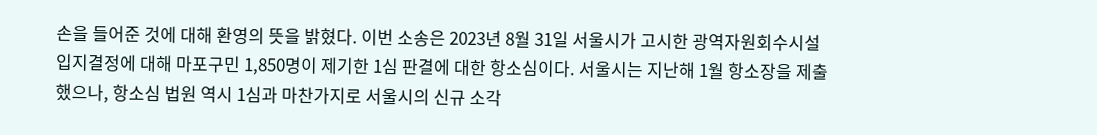손을 들어준 것에 대해 환영의 뜻을 밝혔다. 이번 소송은 2023년 8월 31일 서울시가 고시한 광역자원회수시설 입지결정에 대해 마포구민 1,850명이 제기한 1심 판결에 대한 항소심이다. 서울시는 지난해 1월 항소장을 제출했으나, 항소심 법원 역시 1심과 마찬가지로 서울시의 신규 소각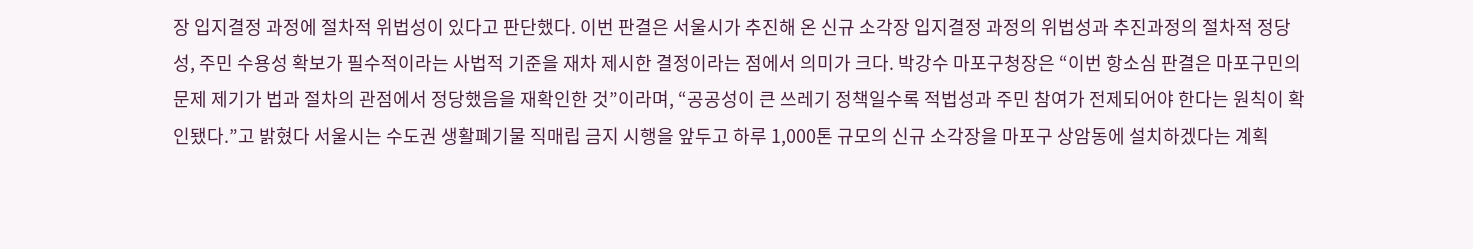장 입지결정 과정에 절차적 위법성이 있다고 판단했다. 이번 판결은 서울시가 추진해 온 신규 소각장 입지결정 과정의 위법성과 추진과정의 절차적 정당성, 주민 수용성 확보가 필수적이라는 사법적 기준을 재차 제시한 결정이라는 점에서 의미가 크다. 박강수 마포구청장은 “이번 항소심 판결은 마포구민의 문제 제기가 법과 절차의 관점에서 정당했음을 재확인한 것”이라며, “공공성이 큰 쓰레기 정책일수록 적법성과 주민 참여가 전제되어야 한다는 원칙이 확인됐다.”고 밝혔다 서울시는 수도권 생활폐기물 직매립 금지 시행을 앞두고 하루 1,000톤 규모의 신규 소각장을 마포구 상암동에 설치하겠다는 계획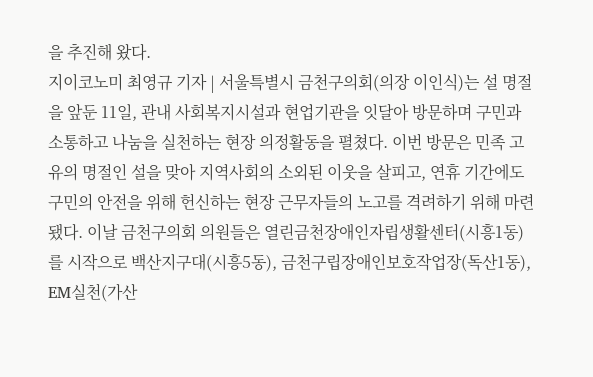을 추진해 왔다.
지이코노미 최영규 기자 | 서울특별시 금천구의회(의장 이인식)는 설 명절을 앞둔 11일, 관내 사회복지시설과 현업기관을 잇달아 방문하며 구민과 소통하고 나눔을 실천하는 현장 의정활동을 펼쳤다. 이번 방문은 민족 고유의 명절인 설을 맞아 지역사회의 소외된 이웃을 살피고, 연휴 기간에도 구민의 안전을 위해 헌신하는 현장 근무자들의 노고를 격려하기 위해 마련됐다. 이날 금천구의회 의원들은 열린금천장애인자립생활센터(시흥1동)를 시작으로 백산지구대(시흥5동), 금천구립장애인보호작업장(독산1동), EM실천(가산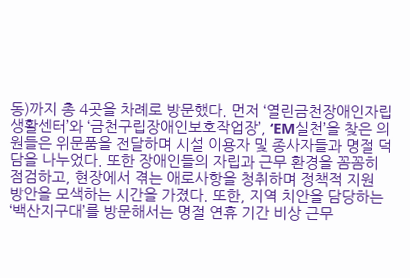동)까지 총 4곳을 차례로 방문했다. 먼저 ‘열린금천장애인자립생활센터’와 ‘금천구립장애인보호작업장’, ‘EM실천’을 찾은 의원들은 위문품을 전달하며 시설 이용자 및 종사자들과 명절 덕담을 나누었다. 또한 장애인들의 자립과 근무 환경을 꼼꼼히 점검하고, 현장에서 겪는 애로사항을 청취하며 정책적 지원 방안을 모색하는 시간을 가졌다. 또한, 지역 치안을 담당하는 ‘백산지구대’를 방문해서는 명절 연휴 기간 비상 근무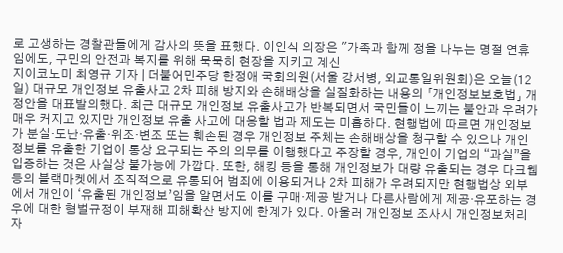로 고생하는 경찰관들에게 감사의 뜻을 표했다. 이인식 의장은 "가족과 함께 정을 나누는 명절 연휴임에도, 구민의 안전과 복지를 위해 묵묵히 현장을 지키고 계신
지이코노미 최영규 기자 | 더불어민주당 한정애 국회의원(서울 강서병, 외교통일위원회)은 오늘(12일) 대규모 개인정보 유출사고 2차 피해 방지와 손해배상을 실질화하는 내용의 「개인정보보호법」 개정안을 대표발의했다. 최근 대규모 개인정보 유출사고가 반복되면서 국민들이 느끼는 불안과 우려가 매우 커지고 있지만 개인정보 유출 사고에 대응할 법과 제도는 미흡하다. 현행법에 따르면 개인정보가 분실·도난·유출·위조·변조 또는 훼손된 경우 개인정보 주체는 손해배상을 청구할 수 있으나 개인정보를 유출한 기업이 통상 요구되는 주의 의무를 이행했다고 주장할 경우, 개인이 기업의 “과실”을 입증하는 것은 사실상 불가능에 가깝다. 또한, 해킹 등을 통해 개인정보가 대량 유출되는 경우 다크웹 등의 블랙마켓에서 조직적으로 유통되어 범죄에 이용되거나 2차 피해가 우려되지만 현행법상 외부에서 개인이 ‘유출된 개인정보’임을 알면서도 이를 구매·제공 받거나 다른사람에게 제공·유포하는 경우에 대한 형벌규정이 부재해 피해확산 방지에 한계가 있다. 아울러 개인정보 조사시 개인정보처리자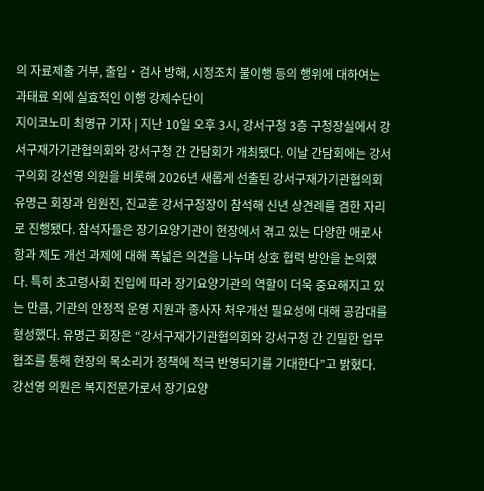의 자료제출 거부, 출입‧검사 방해, 시정조치 불이행 등의 행위에 대하여는 과태료 외에 실효적인 이행 강제수단이
지이코노미 최영규 기자 | 지난 10일 오후 3시, 강서구청 3층 구청장실에서 강서구재가기관협의회와 강서구청 간 간담회가 개최됐다. 이날 간담회에는 강서구의회 강선영 의원을 비롯해 2026년 새롭게 선출된 강서구재가기관협의회 유명근 회장과 임원진, 진교훈 강서구청장이 참석해 신년 상견례를 겸한 자리로 진행됐다. 참석자들은 장기요양기관이 현장에서 겪고 있는 다양한 애로사항과 제도 개선 과제에 대해 폭넓은 의견을 나누며 상호 협력 방안을 논의했다. 특히 초고령사회 진입에 따라 장기요양기관의 역할이 더욱 중요해지고 있는 만큼, 기관의 안정적 운영 지원과 종사자 처우개선 필요성에 대해 공감대를 형성했다. 유명근 회장은 “강서구재가기관협의회와 강서구청 간 긴밀한 업무 협조를 통해 현장의 목소리가 정책에 적극 반영되기를 기대한다”고 밝혔다. 강선영 의원은 복지전문가로서 장기요양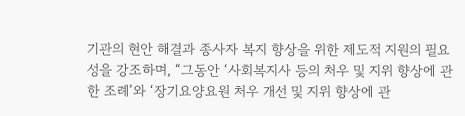기관의 현안 해결과 종사자 복지 향상을 위한 제도적 지원의 필요성을 강조하며, “그동안 ‘사회복지사 등의 처우 및 지위 향상에 관한 조례’와 ‘장기요양요원 처우 개선 및 지위 향상에 관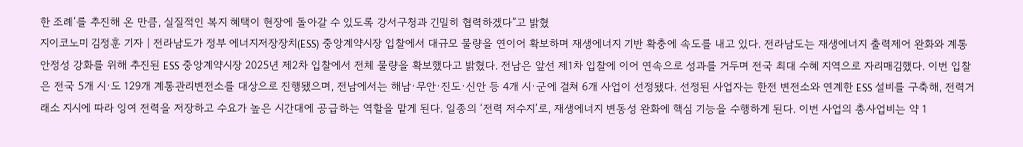한 조례’를 추진해 온 만큼, 실질적인 복지 혜택이 현장에 돌아갈 수 있도록 강서구청과 긴밀히 협력하겠다”고 밝혔
지이코노미 김정훈 기자 | 전라남도가 정부 에너지저장장치(ESS) 중앙계약시장 입찰에서 대규모 물량을 연이어 확보하며 재생에너지 기반 확충에 속도를 내고 있다. 전라남도는 재생에너지 출력제어 완화와 계통 안정성 강화를 위해 추진된 ESS 중앙계약시장 2025년 제2차 입찰에서 전체 물량을 확보했다고 밝혔다. 전남은 앞선 제1차 입찰에 이어 연속으로 성과를 거두며 전국 최대 수혜 지역으로 자리매김했다. 이번 입찰은 전국 5개 시·도 129개 계통관리변전소를 대상으로 진행됐으며, 전남에서는 해남·무안·진도·신안 등 4개 시·군에 걸쳐 6개 사업이 선정됐다. 선정된 사업자는 한전 변전소와 연계한 ESS 설비를 구축해, 전력거래소 지시에 따라 잉여 전력을 저장하고 수요가 높은 시간대에 공급하는 역할을 맡게 된다. 일종의 ‘전력 저수지’로, 재생에너지 변동성 완화에 핵심 기능을 수행하게 된다. 이번 사업의 총사업비는 약 1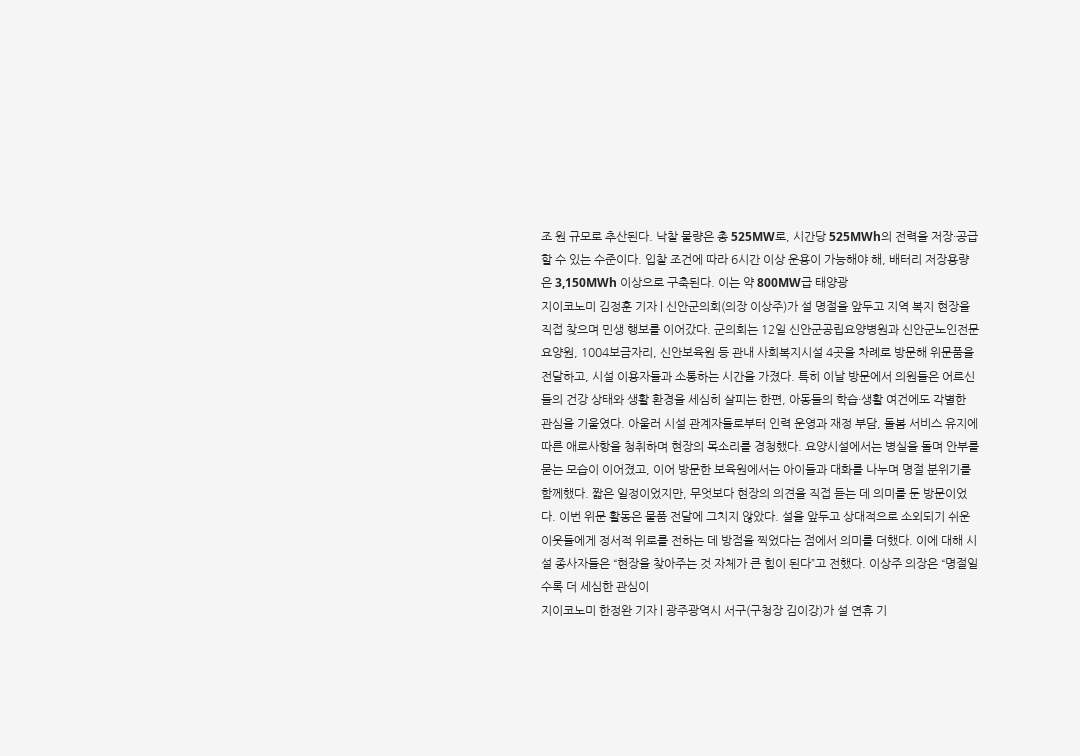조 원 규모로 추산된다. 낙찰 물량은 총 525MW로, 시간당 525MWh의 전력을 저장·공급할 수 있는 수준이다. 입찰 조건에 따라 6시간 이상 운용이 가능해야 해, 배터리 저장용량은 3,150MWh 이상으로 구축된다. 이는 약 800MW급 태양광
지이코노미 김정훈 기자 | 신안군의회(의장 이상주)가 설 명절을 앞두고 지역 복지 현장을 직접 찾으며 민생 행보를 이어갔다. 군의회는 12일 신안군공립요양병원과 신안군노인전문요양원, 1004보금자리, 신안보육원 등 관내 사회복지시설 4곳을 차례로 방문해 위문품을 전달하고, 시설 이용자들과 소통하는 시간을 가졌다. 특히 이날 방문에서 의원들은 어르신들의 건강 상태와 생활 환경을 세심히 살피는 한편, 아동들의 학습·생활 여건에도 각별한 관심을 기울였다. 아울러 시설 관계자들로부터 인력 운영과 재정 부담, 돌봄 서비스 유지에 따른 애로사항을 청취하며 현장의 목소리를 경청했다. 요양시설에서는 병실을 돌며 안부를 묻는 모습이 이어졌고, 이어 방문한 보육원에서는 아이들과 대화를 나누며 명절 분위기를 함께했다. 짧은 일정이었지만, 무엇보다 현장의 의견을 직접 듣는 데 의미를 둔 방문이었다. 이번 위문 활동은 물품 전달에 그치지 않았다. 설을 앞두고 상대적으로 소외되기 쉬운 이웃들에게 정서적 위로를 전하는 데 방점을 찍었다는 점에서 의미를 더했다. 이에 대해 시설 종사자들은 “현장을 찾아주는 것 자체가 큰 힘이 된다”고 전했다. 이상주 의장은 “명절일수록 더 세심한 관심이
지이코노미 한정완 기자 | 광주광역시 서구(구청장 김이강)가 설 연휴 기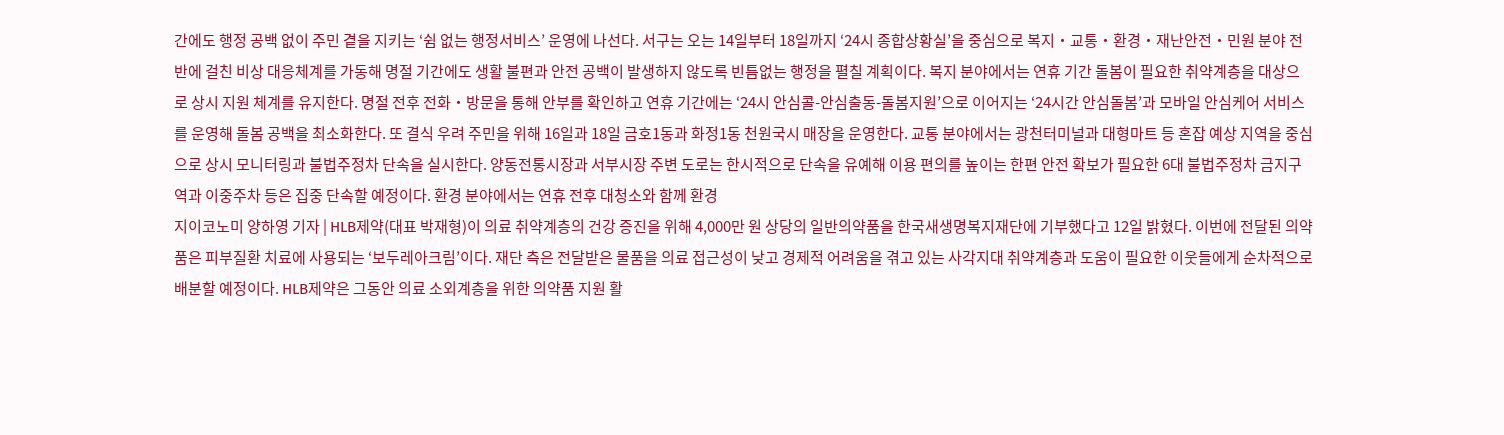간에도 행정 공백 없이 주민 곁을 지키는 ‘쉼 없는 행정서비스’ 운영에 나선다. 서구는 오는 14일부터 18일까지 ‘24시 종합상황실’을 중심으로 복지‧교통‧환경‧재난안전‧민원 분야 전반에 걸친 비상 대응체계를 가동해 명절 기간에도 생활 불편과 안전 공백이 발생하지 않도록 빈틈없는 행정을 펼칠 계획이다. 복지 분야에서는 연휴 기간 돌봄이 필요한 취약계층을 대상으로 상시 지원 체계를 유지한다. 명절 전후 전화‧방문을 통해 안부를 확인하고 연휴 기간에는 ‘24시 안심콜-안심출동-돌봄지원’으로 이어지는 ‘24시간 안심돌봄’과 모바일 안심케어 서비스를 운영해 돌봄 공백을 최소화한다. 또 결식 우려 주민을 위해 16일과 18일 금호1동과 화정1동 천원국시 매장을 운영한다. 교통 분야에서는 광천터미널과 대형마트 등 혼잡 예상 지역을 중심으로 상시 모니터링과 불법주정차 단속을 실시한다. 양동전통시장과 서부시장 주변 도로는 한시적으로 단속을 유예해 이용 편의를 높이는 한편 안전 확보가 필요한 6대 불법주정차 금지구역과 이중주차 등은 집중 단속할 예정이다. 환경 분야에서는 연휴 전후 대청소와 함께 환경
지이코노미 양하영 기자 | HLB제약(대표 박재형)이 의료 취약계층의 건강 증진을 위해 4,000만 원 상당의 일반의약품을 한국새생명복지재단에 기부했다고 12일 밝혔다. 이번에 전달된 의약품은 피부질환 치료에 사용되는 ‘보두레아크림’이다. 재단 측은 전달받은 물품을 의료 접근성이 낮고 경제적 어려움을 겪고 있는 사각지대 취약계층과 도움이 필요한 이웃들에게 순차적으로 배분할 예정이다. HLB제약은 그동안 의료 소외계층을 위한 의약품 지원 활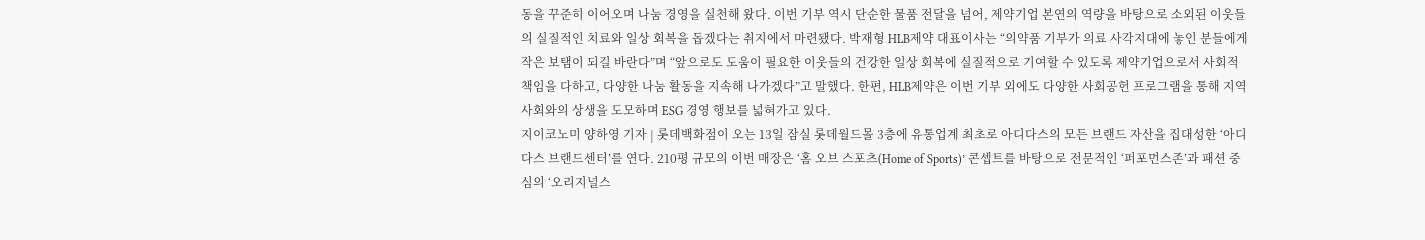동을 꾸준히 이어오며 나눔 경영을 실천해 왔다. 이번 기부 역시 단순한 물품 전달을 넘어, 제약기업 본연의 역량을 바탕으로 소외된 이웃들의 실질적인 치료와 일상 회복을 돕겠다는 취지에서 마련됐다. 박재형 HLB제약 대표이사는 “의약품 기부가 의료 사각지대에 놓인 분들에게 작은 보탬이 되길 바란다”며 “앞으로도 도움이 필요한 이웃들의 건강한 일상 회복에 실질적으로 기여할 수 있도록 제약기업으로서 사회적 책임을 다하고, 다양한 나눔 활동을 지속해 나가겠다”고 말했다. 한편, HLB제약은 이번 기부 외에도 다양한 사회공헌 프로그램을 통해 지역사회와의 상생을 도모하며 ESG 경영 행보를 넓혀가고 있다.
지이코노미 양하영 기자 | 롯데백화점이 오는 13일 잠실 롯데월드몰 3층에 유통업계 최초로 아디다스의 모든 브랜드 자산을 집대성한 ‘아디다스 브랜드센터’를 연다. 210평 규모의 이번 매장은 ‘홈 오브 스포츠(Home of Sports)’ 콘셉트를 바탕으로 전문적인 ‘퍼포먼스존’과 패션 중심의 ‘오리지널스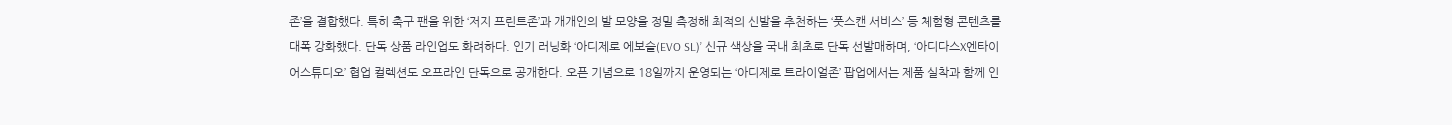존’을 결합했다. 특히 축구 팬을 위한 ‘저지 프린트존’과 개개인의 발 모양을 정밀 측정해 최적의 신발을 추천하는 ‘풋스캔 서비스’ 등 체험형 콘텐츠를 대폭 강화했다. 단독 상품 라인업도 화려하다. 인기 러닝화 ‘아디제로 에보슬(EVO SL)’ 신규 색상을 국내 최초로 단독 선발매하며, ‘아디다스X엔타이어스튜디오’ 협업 컬렉션도 오프라인 단독으로 공개한다. 오픈 기념으로 18일까지 운영되는 ‘아디제로 트라이얼존’ 팝업에서는 제품 실착과 함께 인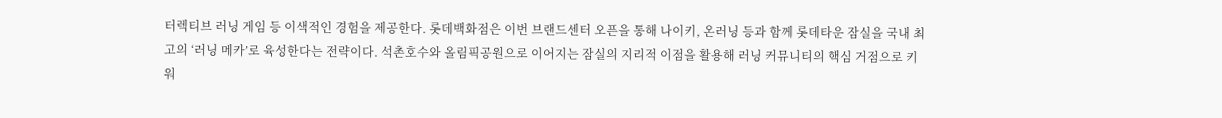터렉티브 러닝 게임 등 이색적인 경험을 제공한다. 롯데백화점은 이번 브랜드센터 오픈을 통해 나이키, 온러닝 등과 함께 롯데타운 잠실을 국내 최고의 ‘러닝 메카’로 육성한다는 전략이다. 석촌호수와 올림픽공원으로 이어지는 잠실의 지리적 이점을 활용해 러닝 커뮤니티의 핵심 거점으로 키워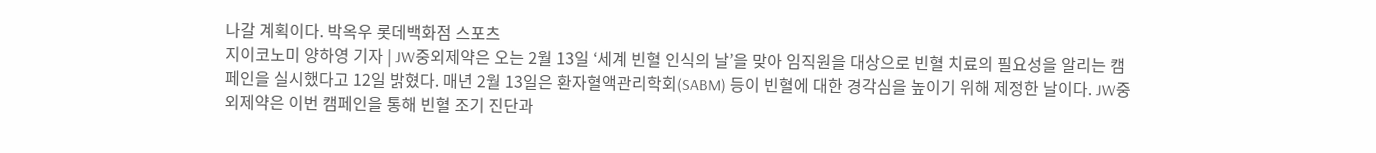나갈 계획이다. 박옥우 롯데백화점 스포츠
지이코노미 양하영 기자 | JW중외제약은 오는 2월 13일 ‘세계 빈혈 인식의 날’을 맞아 임직원을 대상으로 빈혈 치료의 필요성을 알리는 캠페인을 실시했다고 12일 밝혔다. 매년 2월 13일은 환자혈액관리학회(SABM) 등이 빈혈에 대한 경각심을 높이기 위해 제정한 날이다. JW중외제약은 이번 캠페인을 통해 빈혈 조기 진단과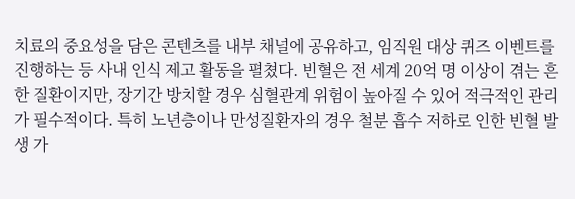치료의 중요성을 담은 콘텐츠를 내부 채널에 공유하고, 임직원 대상 퀴즈 이벤트를 진행하는 등 사내 인식 제고 활동을 펼쳤다. 빈혈은 전 세계 20억 명 이상이 겪는 흔한 질환이지만, 장기간 방치할 경우 심혈관계 위험이 높아질 수 있어 적극적인 관리가 필수적이다. 특히 노년층이나 만성질환자의 경우 철분 흡수 저하로 인한 빈혈 발생 가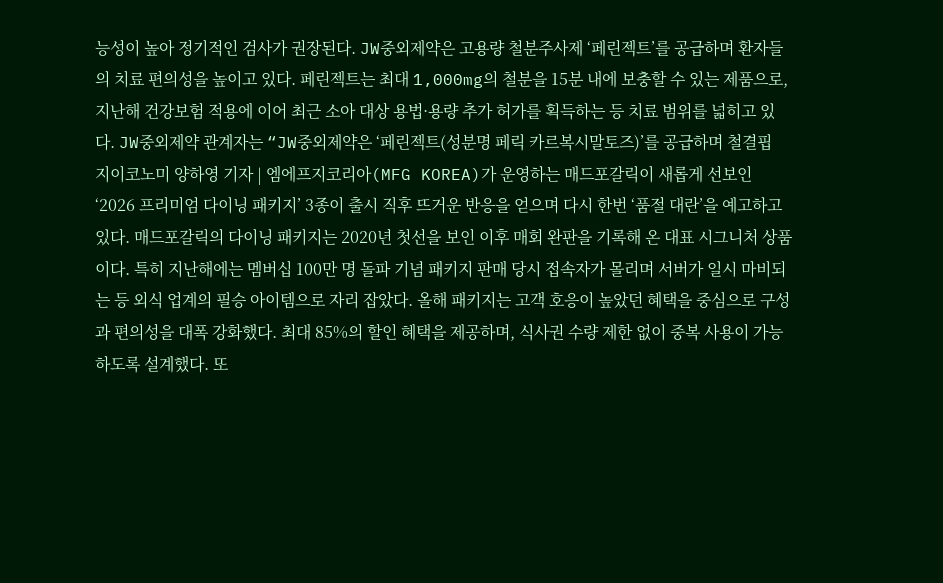능성이 높아 정기적인 검사가 권장된다. JW중외제약은 고용량 철분주사제 ‘페린젝트’를 공급하며 환자들의 치료 편의성을 높이고 있다. 페린젝트는 최대 1,000mg의 철분을 15분 내에 보충할 수 있는 제품으로, 지난해 건강보험 적용에 이어 최근 소아 대상 용법·용량 추가 허가를 획득하는 등 치료 범위를 넓히고 있다. JW중외제약 관계자는 “JW중외제약은 ‘페린젝트(성분명 페릭 카르복시말토즈)’를 공급하며 철결핍
지이코노미 양하영 기자 | 엠에프지코리아(MFG KOREA)가 운영하는 매드포갈릭이 새롭게 선보인 ‘2026 프리미엄 다이닝 패키지’ 3종이 출시 직후 뜨거운 반응을 얻으며 다시 한번 ‘품절 대란’을 예고하고 있다. 매드포갈릭의 다이닝 패키지는 2020년 첫선을 보인 이후 매회 완판을 기록해 온 대표 시그니처 상품이다. 특히 지난해에는 멤버십 100만 명 돌파 기념 패키지 판매 당시 접속자가 몰리며 서버가 일시 마비되는 등 외식 업계의 필승 아이템으로 자리 잡았다. 올해 패키지는 고객 호응이 높았던 혜택을 중심으로 구성과 편의성을 대폭 강화했다. 최대 85%의 할인 혜택을 제공하며, 식사권 수량 제한 없이 중복 사용이 가능하도록 설계했다. 또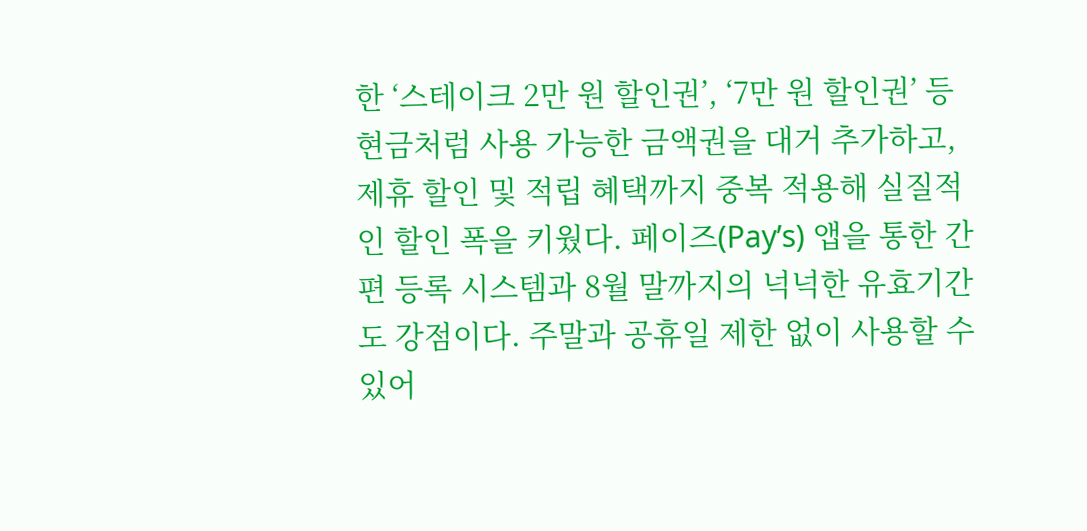한 ‘스테이크 2만 원 할인권’, ‘7만 원 할인권’ 등 현금처럼 사용 가능한 금액권을 대거 추가하고, 제휴 할인 및 적립 혜택까지 중복 적용해 실질적인 할인 폭을 키웠다. 페이즈(Pay’s) 앱을 통한 간편 등록 시스템과 8월 말까지의 넉넉한 유효기간도 강점이다. 주말과 공휴일 제한 없이 사용할 수 있어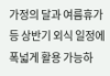가정의 달과 여름휴가 등 상반기 외식 일정에 폭넓게 활용 가능하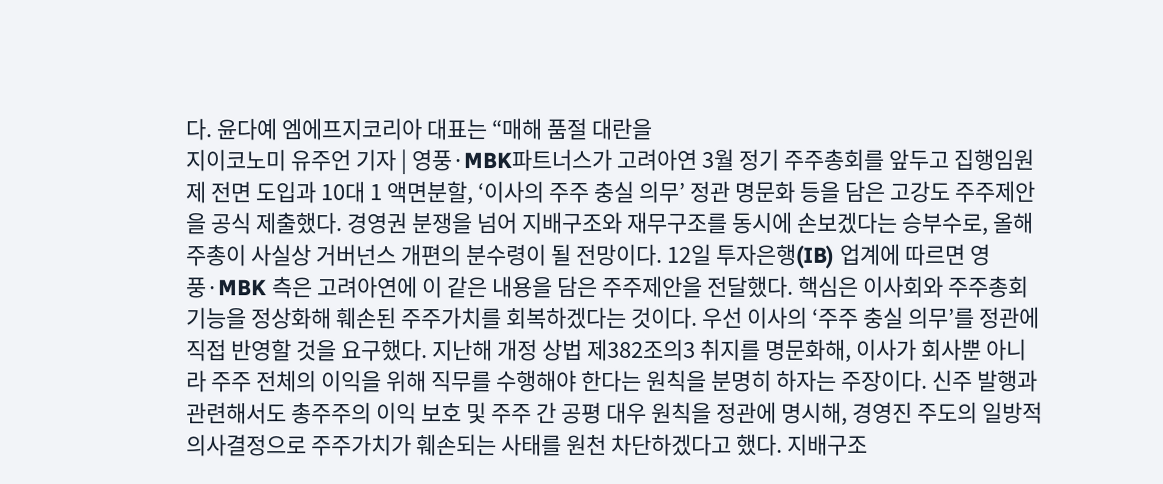다. 윤다예 엠에프지코리아 대표는 “매해 품절 대란을
지이코노미 유주언 기자 | 영풍·MBK파트너스가 고려아연 3월 정기 주주총회를 앞두고 집행임원제 전면 도입과 10대 1 액면분할, ‘이사의 주주 충실 의무’ 정관 명문화 등을 담은 고강도 주주제안을 공식 제출했다. 경영권 분쟁을 넘어 지배구조와 재무구조를 동시에 손보겠다는 승부수로, 올해 주총이 사실상 거버넌스 개편의 분수령이 될 전망이다. 12일 투자은행(IB) 업계에 따르면 영풍·MBK 측은 고려아연에 이 같은 내용을 담은 주주제안을 전달했다. 핵심은 이사회와 주주총회 기능을 정상화해 훼손된 주주가치를 회복하겠다는 것이다. 우선 이사의 ‘주주 충실 의무’를 정관에 직접 반영할 것을 요구했다. 지난해 개정 상법 제382조의3 취지를 명문화해, 이사가 회사뿐 아니라 주주 전체의 이익을 위해 직무를 수행해야 한다는 원칙을 분명히 하자는 주장이다. 신주 발행과 관련해서도 총주주의 이익 보호 및 주주 간 공평 대우 원칙을 정관에 명시해, 경영진 주도의 일방적 의사결정으로 주주가치가 훼손되는 사태를 원천 차단하겠다고 했다. 지배구조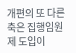개편의 또 다른 축은 집행임원제 도입이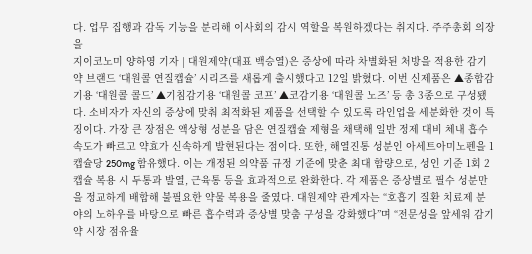다. 업무 집행과 감독 기능을 분리해 이사회의 감시 역할을 복원하겠다는 취지다. 주주총회 의장을
지이코노미 양하영 기자 | 대원제약(대표 백승열)은 증상에 따라 차별화된 처방을 적용한 감기약 브랜드 ‘대원콜 연질캡슐’ 시리즈를 새롭게 출시했다고 12일 밝혔다. 이번 신제품은 ▲종합감기용 ‘대원콜 콜드’ ▲기침감기용 ‘대원콜 코프’ ▲코감기용 ‘대원콜 노즈’ 등 총 3종으로 구성됐다. 소비자가 자신의 증상에 맞춰 최적화된 제품을 선택할 수 있도록 라인업을 세분화한 것이 특징이다. 가장 큰 장점은 액상형 성분을 담은 연질캡슐 제형을 채택해 일반 정제 대비 체내 흡수 속도가 빠르고 약효가 신속하게 발현된다는 점이다. 또한, 해열진통 성분인 아세트아미노펜을 1캡슐당 250mg 함유했다. 이는 개정된 의약품 규정 기준에 맞춘 최대 함량으로, 성인 기준 1회 2캡슐 복용 시 두통과 발열, 근육통 등을 효과적으로 완화한다. 각 제품은 증상별로 필수 성분만을 정교하게 배합해 불필요한 약물 복용을 줄였다. 대원제약 관계자는 “호흡기 질환 치료제 분야의 노하우를 바탕으로 빠른 흡수력과 증상별 맞춤 구성을 강화했다”며 “전문성을 앞세워 감기약 시장 점유율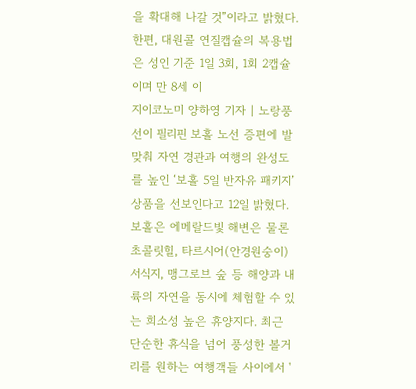을 확대해 나갈 것”이라고 밝혔다. 한편, 대원콜 연질캡슐의 복용법은 성인 기준 1일 3회, 1회 2캡슐이며 만 8세 이
지이코노미 양하영 기자 | 노랑풍선이 필리핀 보홀 노선 증편에 발맞춰 자연 경관과 여행의 완성도를 높인 ‘보홀 5일 반자유 패키지’ 상품을 선보인다고 12일 밝혔다. 보홀은 에메랄드빛 해변은 물론 초콜릿힐, 타르시어(안경원숭이) 서식지, 맹그로브 숲 등 해양과 내륙의 자연을 동시에 체험할 수 있는 희소성 높은 휴양지다. 최근 단순한 휴식을 넘어 풍성한 볼거리를 원하는 여행객들 사이에서 '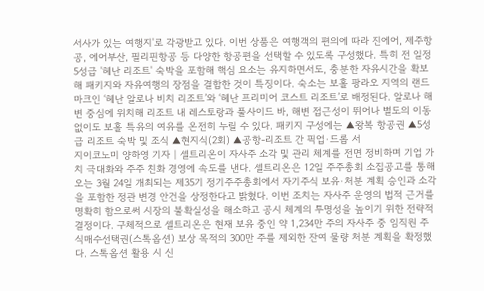서사가 있는 여행지'로 각광받고 있다. 이번 상품은 여행객의 편의에 따라 진에어, 제주항공, 에어부산, 필리핀항공 등 다양한 항공편을 선택할 수 있도록 구성했다. 특히 전 일정 5성급 '헤난 리조트' 숙박을 포함해 핵심 요소는 유지하면서도, 충분한 자유시간을 확보해 패키지와 자유여행의 장점을 결합한 것이 특징이다. 숙소는 보홀 팡라오 지역의 랜드마크인 ‘헤난 알로나 비치 리조트’와 ‘헤난 프리미어 코스트 리조트’로 배정된다. 알로나 해변 중심에 위치해 리조트 내 레스토랑과 풀사이드 바, 해변 접근성이 뛰어나 별도의 이동 없이도 보홀 특유의 여유를 온전히 누릴 수 있다. 패키지 구성에는 ▲왕복 항공권 ▲5성급 리조트 숙박 및 조식 ▲현지식(2회) ▲공항-리조트 간 픽업·드롭 서
지이코노미 양하영 기자 | 셀트리온이 자사주 소각 및 관리 체계를 전면 정비하며 기업 가치 극대화와 주주 친화 경영에 속도를 낸다. 셀트리온은 12일 주주총회 소집공고를 통해 오는 3월 24일 개최되는 제35기 정기주주총회에서 자기주식 보유·처분 계획 승인과 소각을 포함한 정관 변경 안건을 상정한다고 밝혔다. 이번 조치는 자사주 운영의 법적 근거를 명확히 함으로써 시장의 불확실성을 해소하고 공시 체계의 투명성을 높이기 위한 전략적 결정이다. 구체적으로 셀트리온은 현재 보유 중인 약 1,234만 주의 자사주 중 임직원 주식매수선택권(스톡옵션) 보상 목적의 300만 주를 제외한 잔여 물량 처분 계획을 확정했다. 스톡옵션 활용 시 신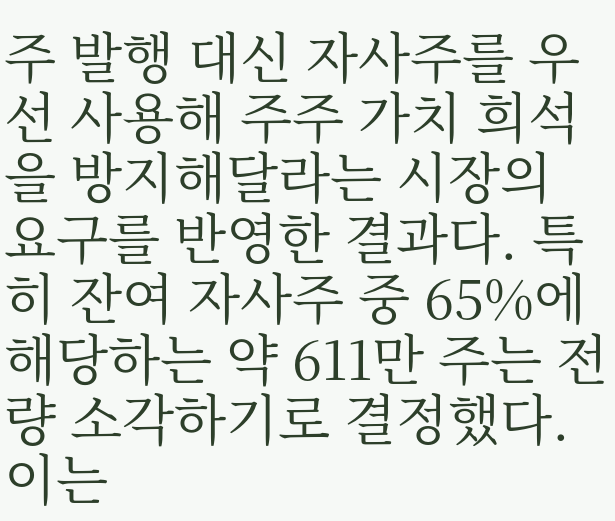주 발행 대신 자사주를 우선 사용해 주주 가치 희석을 방지해달라는 시장의 요구를 반영한 결과다. 특히 잔여 자사주 중 65%에 해당하는 약 611만 주는 전량 소각하기로 결정했다. 이는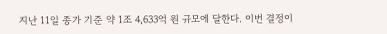지난 11일 종가 기준 약 1조 4,633억 원 규모에 달한다. 이번 결정이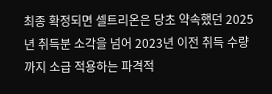최종 확정되면 셀트리온은 당초 약속했던 2025년 취득분 소각을 넘어 2023년 이전 취득 수량까지 소급 적용하는 파격적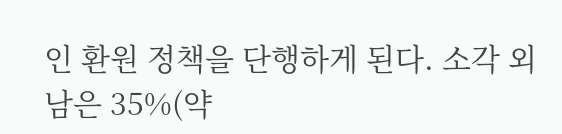인 환원 정책을 단행하게 된다. 소각 외 남은 35%(약